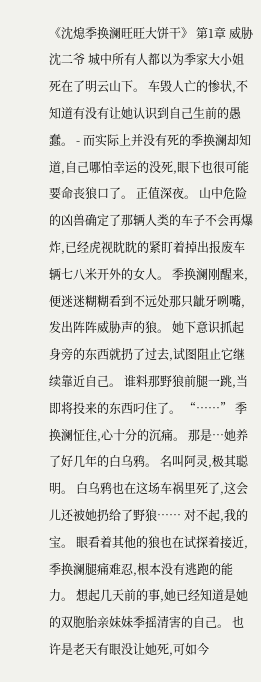《沈熄季换澜旺旺大饼干》 第1章 威胁沈二爷 城中所有人都以为季家大小姐死在了明云山下。 车毁人亡的惨状,不知道有没有让她认识到自己生前的愚蠢。 - 而实际上并没有死的季换澜却知道,自己哪怕幸运的没死,眼下也很可能要命丧狼口了。 正值深夜。 山中危险的凶兽确定了那辆人类的车子不会再爆炸,已经虎视眈眈的紧盯着掉出报废车辆七八米开外的女人。 季换澜刚醒来,便迷迷糊糊看到不远处那只龇牙咧嘴,发出阵阵威胁声的狼。 她下意识抓起身旁的东西就扔了过去,试图阻止它继续靠近自己。 谁料那野狼前腿一跳,当即将投来的东西叼住了。 “……” 季换澜怔住,心十分的沉痛。 那是…她养了好几年的白乌鸦。 名叫阿灵,极其聪明。 白乌鸦也在这场车祸里死了,这会儿还被她扔给了野狼…… 对不起,我的宝。 眼看着其他的狼也在试探着接近,季换澜腿痛难忍,根本没有逃跑的能力。 想起几天前的事,她已经知道是她的双胞胎亲妹妹季摇清害的自己。 也许是老天有眼没让她死,可如今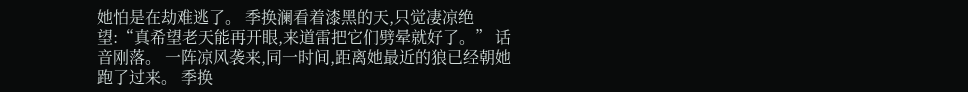她怕是在劫难逃了。 季换澜看着漆黑的天,只觉凄凉绝望:“真希望老天能再开眼,来道雷把它们劈晕就好了。” 话音刚落。 一阵凉风袭来,同一时间,距离她最近的狼已经朝她跑了过来。 季换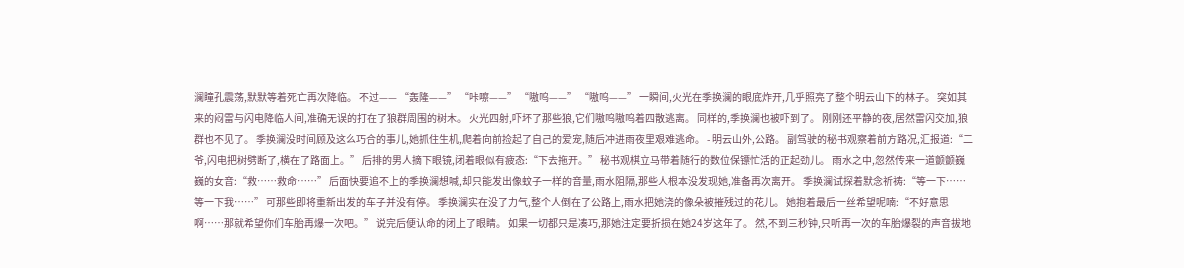澜瞳孔震荡,默默等着死亡再次降临。 不过—— “轰隆——” “咔嚓——” “嗷呜——” “嗷呜——” 一瞬间,火光在季换澜的眼底炸开,几乎照亮了整个明云山下的林子。 突如其来的闷雷与闪电降临人间,准确无误的打在了狼群周围的树木。 火光四射,吓坏了那些狼,它们嗷呜嗷呜着四散逃离。 同样的,季换澜也被吓到了。 刚刚还平静的夜,居然雷闪交加,狼群也不见了。 季换澜没时间顾及这么巧合的事儿,她抓住生机,爬着向前捡起了自己的爱宠,随后冲进雨夜里艰难逃命。 - 明云山外,公路。 副驾驶的秘书观察着前方路况,汇报道:“二爷,闪电把树劈断了,横在了路面上。” 后排的男人摘下眼镜,闭着眼似有疲态:“下去拖开。” 秘书观棋立马带着随行的数位保镖忙活的正起劲儿。 雨水之中,忽然传来一道颤颤巍巍的女音:“救……救命……” 后面快要追不上的季换澜想喊,却只能发出像蚊子一样的音量,雨水阻隔,那些人根本没发现她,准备再次离开。 季换澜试探着默念祈祷:“等一下……等一下我……” 可那些即将重新出发的车子并没有停。 季换澜实在没了力气,整个人倒在了公路上,雨水把她浇的像朵被摧残过的花儿。 她抱着最后一丝希望呢喃:“不好意思啊……那就希望你们车胎再爆一次吧。” 说完后便认命的闭上了眼睛。 如果一切都只是凑巧,那她注定要折损在她24岁这年了。 然,不到三秒钟,只听再一次的车胎爆裂的声音拔地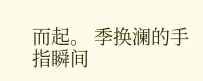而起。 季换澜的手指瞬间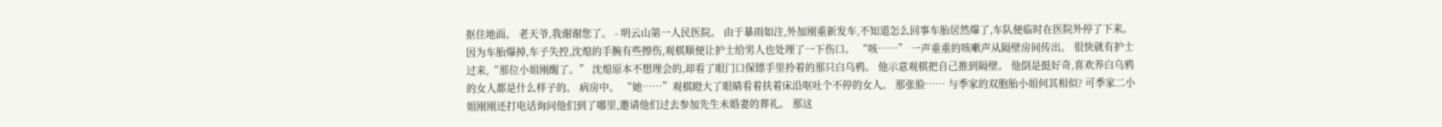抠住地面。 老天爷,我谢谢您了。 - 明云山第一人民医院。 由于暴雨如注,外加刚重新发车,不知道怎么回事车胎居然爆了,车队便临时在医院外停了下来。 因为车胎爆掉,车子失控,沈熄的手腕有些擦伤,观棋顺便让护士给男人也处理了一下伤口。 “咳……” 一声重重的咳嗽声从隔壁房间传出。 很快就有护士过来,“那位小姐刚醒了。” 沈熄原本不想理会的,却看了眼门口保镖手里拎着的那只白乌鸦。 他示意观棋把自己推到隔壁。 他倒是挺好奇,喜欢养白乌鸦的女人都是什么样子的。 病房中。 “她……”观棋瞪大了眼睛看着扶着床沿呕吐个不停的女人。 那张脸…… 与季家的双胞胎小姐何其相似? 可季家二小姐刚刚还打电话询问他们到了哪里,邀请他们过去参加先生未婚妻的葬礼。 那这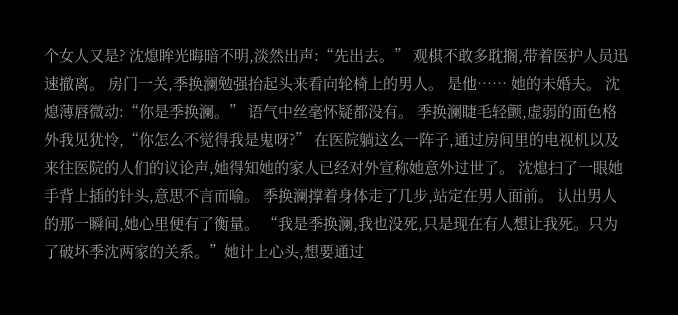个女人又是? 沈熄眸光晦暗不明,淡然出声:“先出去。” 观棋不敢多耽搁,带着医护人员迅速撤离。 房门一关,季换澜勉强抬起头来看向轮椅上的男人。 是他…… 她的未婚夫。 沈熄薄唇微动:“你是季换澜。” 语气中丝毫怀疑都没有。 季换澜睫毛轻颤,虚弱的面色格外我见犹怜,“你怎么不觉得我是鬼呀?” 在医院躺这么一阵子,通过房间里的电视机以及来往医院的人们的议论声,她得知她的家人已经对外宣称她意外过世了。 沈熄扫了一眼她手背上插的针头,意思不言而喻。 季换澜撑着身体走了几步,站定在男人面前。 认出男人的那一瞬间,她心里便有了衡量。 “我是季换澜,我也没死,只是现在有人想让我死。只为了破坏季沈两家的关系。”她计上心头,想要通过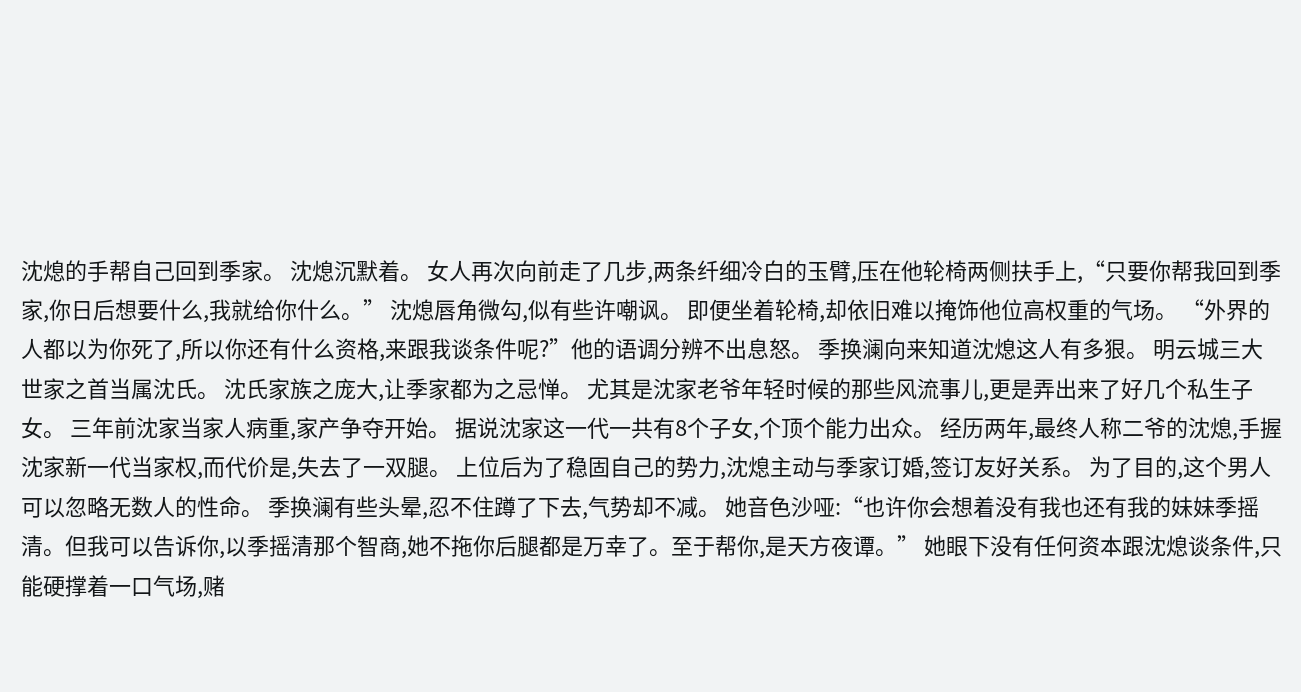沈熄的手帮自己回到季家。 沈熄沉默着。 女人再次向前走了几步,两条纤细冷白的玉臂,压在他轮椅两侧扶手上,“只要你帮我回到季家,你日后想要什么,我就给你什么。” 沈熄唇角微勾,似有些许嘲讽。 即便坐着轮椅,却依旧难以掩饰他位高权重的气场。 “外界的人都以为你死了,所以你还有什么资格,来跟我谈条件呢?”他的语调分辨不出息怒。 季换澜向来知道沈熄这人有多狠。 明云城三大世家之首当属沈氏。 沈氏家族之庞大,让季家都为之忌惮。 尤其是沈家老爷年轻时候的那些风流事儿,更是弄出来了好几个私生子女。 三年前沈家当家人病重,家产争夺开始。 据说沈家这一代一共有8个子女,个顶个能力出众。 经历两年,最终人称二爷的沈熄,手握沈家新一代当家权,而代价是,失去了一双腿。 上位后为了稳固自己的势力,沈熄主动与季家订婚,签订友好关系。 为了目的,这个男人可以忽略无数人的性命。 季换澜有些头晕,忍不住蹲了下去,气势却不减。 她音色沙哑:“也许你会想着没有我也还有我的妹妹季摇清。但我可以告诉你,以季摇清那个智商,她不拖你后腿都是万幸了。至于帮你,是天方夜谭。” 她眼下没有任何资本跟沈熄谈条件,只能硬撑着一口气场,赌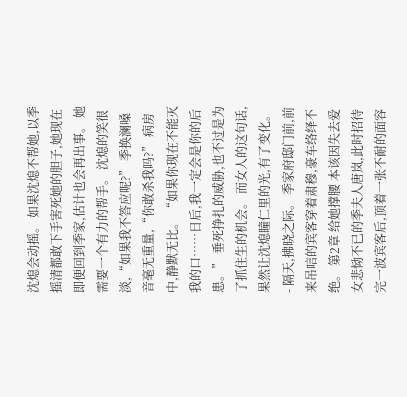沈熄会动摇。 如果沈熄不帮她,以季摇清都敢下手害死她的胆子,她现在即便回到季家,估计也会再出事。 她需要一个有力的帮手。 沈熄的笑很淡,“如果我不答应呢?” 季换澜嗓音毫无重量,“你敢杀我吗?” 病房中,静默无比。 “如果你现在不能灭我的口……日后,我一定会是你的后患。” 垂死挣扎的威胁,也不过是为了抓住生的机会。 而女人的这句话,果然让沈熄瞳仁里的光,有了变化。 - 隔天,拂晓之际。 季家府邸门前,前来吊唁的宾客穿着肃穆,豪车络绎不绝。 第2章 给她撑腰 本该因失去爱女悲恸不已的季夫人唐岚,此时招待完一波宾客后,顶着一张不耐的面容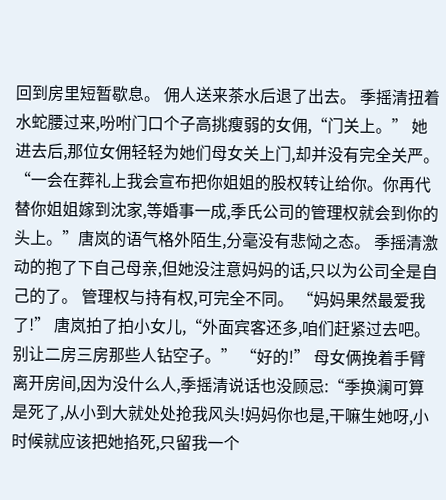回到房里短暂歇息。 佣人送来茶水后退了出去。 季摇清扭着水蛇腰过来,吩咐门口个子高挑瘦弱的女佣,“门关上。” 她进去后,那位女佣轻轻为她们母女关上门,却并没有完全关严。 “一会在葬礼上我会宣布把你姐姐的股权转让给你。你再代替你姐姐嫁到沈家,等婚事一成,季氏公司的管理权就会到你的头上。”唐岚的语气格外陌生,分毫没有悲恸之态。 季摇清激动的抱了下自己母亲,但她没注意妈妈的话,只以为公司全是自己的了。 管理权与持有权,可完全不同。 “妈妈果然最爱我了!” 唐岚拍了拍小女儿,“外面宾客还多,咱们赶紧过去吧。别让二房三房那些人钻空子。” “好的!” 母女俩挽着手臂离开房间,因为没什么人,季摇清说话也没顾忌:“季换澜可算是死了,从小到大就处处抢我风头!妈妈你也是,干嘛生她呀,小时候就应该把她掐死,只留我一个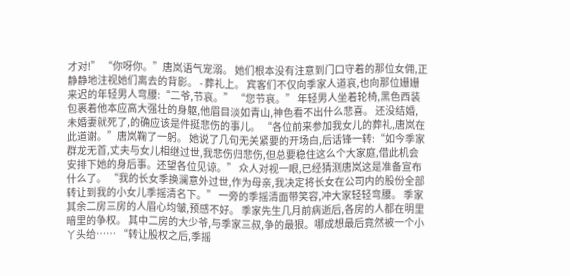才对!” “你呀你。”唐岚语气宠溺。 她们根本没有注意到门口守着的那位女佣,正静静地注视她们离去的背影。 - 葬礼上。 宾客们不仅向季家人道哀,也向那位姗姗来迟的年轻男人弯腰:“二爷,节哀。” “您节哀。” 年轻男人坐着轮椅,黑色西装包裹着他本应高大强壮的身躯,他眉目淡如青山,神色看不出什么悲喜。 还没结婚,未婚妻就死了,的确应该是件挺悲伤的事儿。 “各位前来参加我女儿的葬礼,唐岚在此道谢。”唐岚鞠了一躬。 她说了几句无关紧要的开场白,后话锋一转:“如今季家群龙无首,丈夫与女儿相继过世,我悲伤归悲伤,但总要稳住这么个大家庭,借此机会安排下她的身后事。还望各位见谅。” 众人对视一眼,已经猜测唐岚这是准备宣布什么了。 “我的长女季换澜意外过世,作为母亲,我决定将长女在公司内的股份全部转让到我的小女儿季摇清名下。” 一旁的季摇清面带笑容,冲大家轻轻弯腰。 季家其余二房三房的人眉心均皱,预感不好。 季家先生几月前病逝后,各房的人都在明里暗里的争权。 其中二房的大少爷,与季家三叔,争的最狠。哪成想最后竟然被一个小丫头给…… “转让股权之后,季摇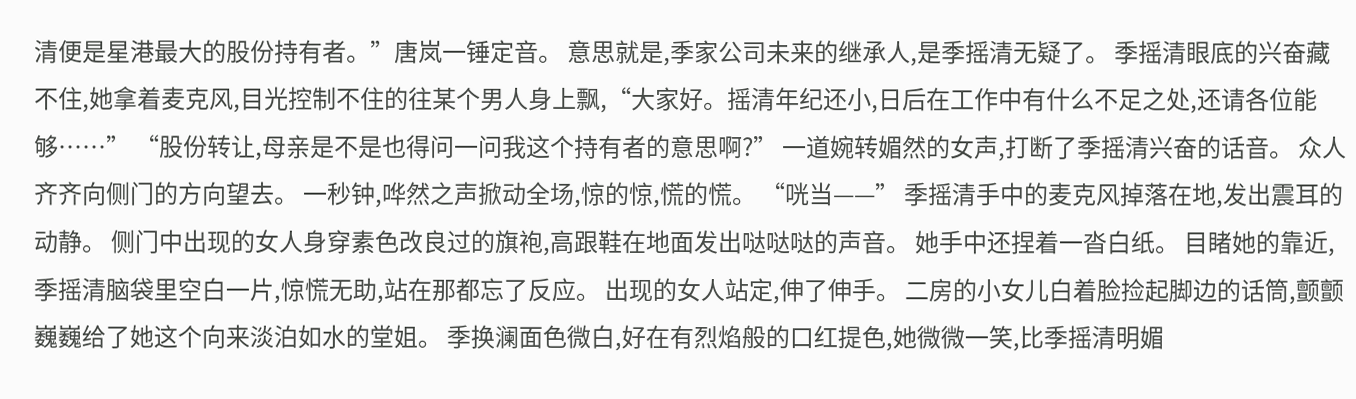清便是星港最大的股份持有者。”唐岚一锤定音。 意思就是,季家公司未来的继承人,是季摇清无疑了。 季摇清眼底的兴奋藏不住,她拿着麦克风,目光控制不住的往某个男人身上飘,“大家好。摇清年纪还小,日后在工作中有什么不足之处,还请各位能够……” “股份转让,母亲是不是也得问一问我这个持有者的意思啊?” 一道婉转媚然的女声,打断了季摇清兴奋的话音。 众人齐齐向侧门的方向望去。 一秒钟,哗然之声掀动全场,惊的惊,慌的慌。 “咣当——” 季摇清手中的麦克风掉落在地,发出震耳的动静。 侧门中出现的女人身穿素色改良过的旗袍,高跟鞋在地面发出哒哒哒的声音。 她手中还捏着一沓白纸。 目睹她的靠近,季摇清脑袋里空白一片,惊慌无助,站在那都忘了反应。 出现的女人站定,伸了伸手。 二房的小女儿白着脸捡起脚边的话筒,颤颤巍巍给了她这个向来淡泊如水的堂姐。 季换澜面色微白,好在有烈焰般的口红提色,她微微一笑,比季摇清明媚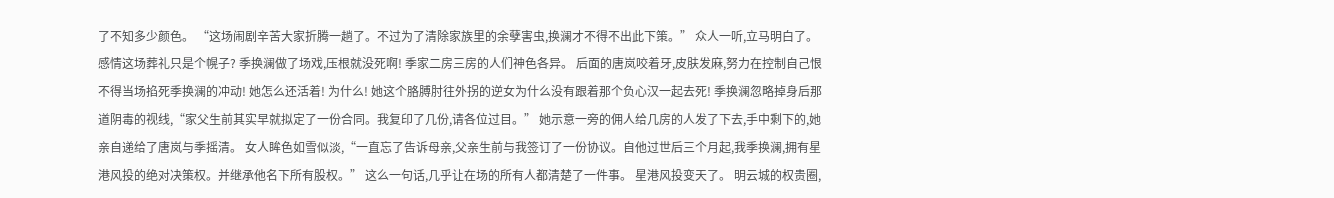了不知多少颜色。 “这场闹剧辛苦大家折腾一趟了。不过为了清除家族里的余孽害虫,换澜才不得不出此下策。” 众人一听,立马明白了。 感情这场葬礼只是个幌子? 季换澜做了场戏,压根就没死啊! 季家二房三房的人们神色各异。 后面的唐岚咬着牙,皮肤发麻,努力在控制自己恨不得当场掐死季换澜的冲动! 她怎么还活着! 为什么! 她这个胳膊肘往外拐的逆女为什么没有跟着那个负心汉一起去死! 季换澜忽略掉身后那道阴毒的视线,“家父生前其实早就拟定了一份合同。我复印了几份,请各位过目。” 她示意一旁的佣人给几房的人发了下去,手中剩下的,她亲自递给了唐岚与季摇清。 女人眸色如雪似淡,“一直忘了告诉母亲,父亲生前与我签订了一份协议。自他过世后三个月起,我季换澜,拥有星港风投的绝对决策权。并继承他名下所有股权。” 这么一句话,几乎让在场的所有人都清楚了一件事。 星港风投变天了。 明云城的权贵圈,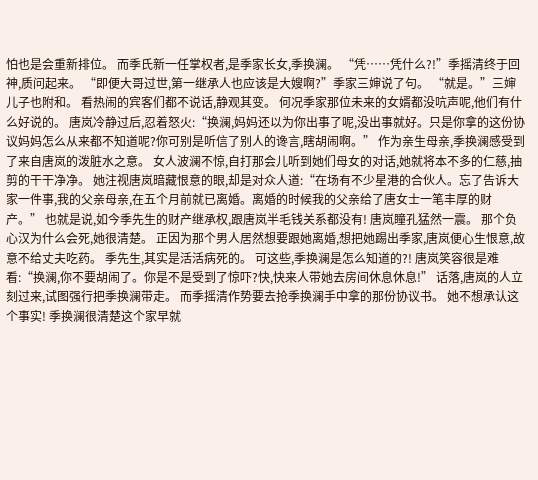怕也是会重新排位。 而季氏新一任掌权者,是季家长女,季换澜。 “凭……凭什么?!”季摇清终于回神,质问起来。 “即便大哥过世,第一继承人也应该是大嫂啊?”季家三婶说了句。 “就是。”三婶儿子也附和。 看热闹的宾客们都不说话,静观其变。 何况季家那位未来的女婿都没吭声呢,他们有什么好说的。 唐岚冷静过后,忍着怒火:“换澜,妈妈还以为你出事了呢,没出事就好。只是你拿的这份协议妈妈怎么从来都不知道呢?你可别是听信了别人的谗言,瞎胡闹啊。” 作为亲生母亲,季换澜感受到了来自唐岚的泼脏水之意。 女人波澜不惊,自打那会儿听到她们母女的对话,她就将本不多的仁慈,抽剪的干干净净。 她注视唐岚暗藏恨意的眼,却是对众人道:“在场有不少星港的合伙人。忘了告诉大家一件事,我的父亲母亲,在五个月前就已离婚。离婚的时候我的父亲给了唐女士一笔丰厚的财产。” 也就是说,如今季先生的财产继承权,跟唐岚半毛钱关系都没有! 唐岚瞳孔猛然一震。 那个负心汉为什么会死,她很清楚。 正因为那个男人居然想要跟她离婚,想把她踢出季家,唐岚便心生恨意,故意不给丈夫吃药。 季先生,其实是活活病死的。 可这些,季换澜是怎么知道的?! 唐岚笑容很是难看:“换澜,你不要胡闹了。你是不是受到了惊吓?快,快来人带她去房间休息休息!” 话落,唐岚的人立刻过来,试图强行把季换澜带走。 而季摇清作势要去抢季换澜手中拿的那份协议书。 她不想承认这个事实! 季换澜很清楚这个家早就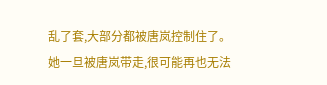乱了套,大部分都被唐岚控制住了。 她一旦被唐岚带走,很可能再也无法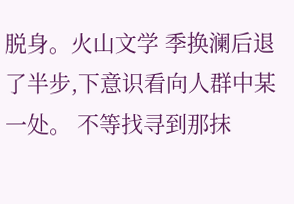脱身。火山文学 季换澜后退了半步,下意识看向人群中某一处。 不等找寻到那抹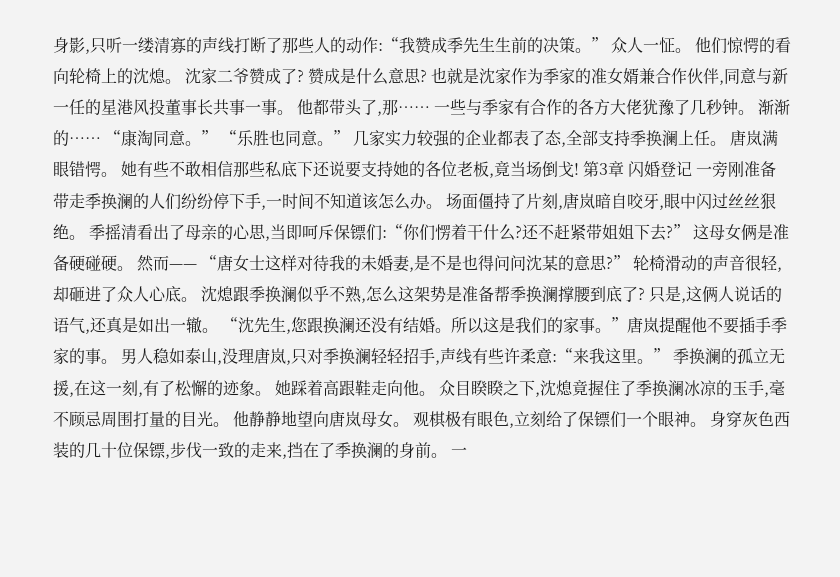身影,只听一缕清寡的声线打断了那些人的动作:“我赞成季先生生前的决策。” 众人一怔。 他们惊愕的看向轮椅上的沈熄。 沈家二爷赞成了? 赞成是什么意思? 也就是沈家作为季家的准女婿兼合作伙伴,同意与新一任的星港风投董事长共事一事。 他都带头了,那…… 一些与季家有合作的各方大佬犹豫了几秒钟。 渐渐的…… “康淘同意。” “乐胜也同意。” 几家实力较强的企业都表了态,全部支持季换澜上任。 唐岚满眼错愕。 她有些不敢相信那些私底下还说要支持她的各位老板,竟当场倒戈! 第3章 闪婚登记 一旁刚准备带走季换澜的人们纷纷停下手,一时间不知道该怎么办。 场面僵持了片刻,唐岚暗自咬牙,眼中闪过丝丝狠绝。 季摇清看出了母亲的心思,当即呵斥保镖们:“你们愣着干什么?还不赶紧带姐姐下去?” 这母女俩是准备硬碰硬。 然而—— “唐女士这样对待我的未婚妻,是不是也得问问沈某的意思?” 轮椅滑动的声音很轻,却砸进了众人心底。 沈熄跟季换澜似乎不熟,怎么这架势是准备帮季换澜撑腰到底了? 只是,这俩人说话的语气,还真是如出一辙。 “沈先生,您跟换澜还没有结婚。所以这是我们的家事。”唐岚提醒他不要插手季家的事。 男人稳如泰山,没理唐岚,只对季换澜轻轻招手,声线有些许柔意:“来我这里。” 季换澜的孤立无援,在这一刻,有了松懈的迹象。 她踩着高跟鞋走向他。 众目睽睽之下,沈熄竟握住了季换澜冰凉的玉手,毫不顾忌周围打量的目光。 他静静地望向唐岚母女。 观棋极有眼色,立刻给了保镖们一个眼神。 身穿灰色西装的几十位保镖,步伐一致的走来,挡在了季换澜的身前。 一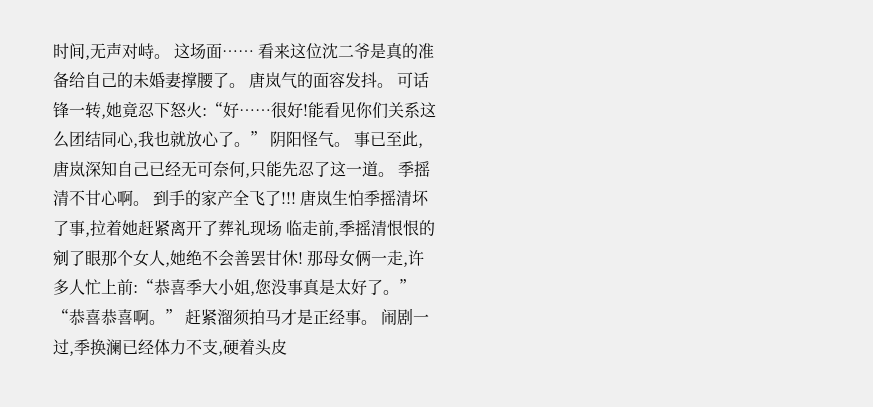时间,无声对峙。 这场面…… 看来这位沈二爷是真的准备给自己的未婚妻撑腰了。 唐岚气的面容发抖。 可话锋一转,她竟忍下怒火:“好……很好!能看见你们关系这么团结同心,我也就放心了。” 阴阳怪气。 事已至此,唐岚深知自己已经无可奈何,只能先忍了这一道。 季摇清不甘心啊。 到手的家产全飞了!!! 唐岚生怕季摇清坏了事,拉着她赶紧离开了葬礼现场 临走前,季摇清恨恨的剜了眼那个女人,她绝不会善罢甘休! 那母女俩一走,许多人忙上前:“恭喜季大小姐,您没事真是太好了。” “恭喜恭喜啊。” 赶紧溜须拍马才是正经事。 闹剧一过,季换澜已经体力不支,硬着头皮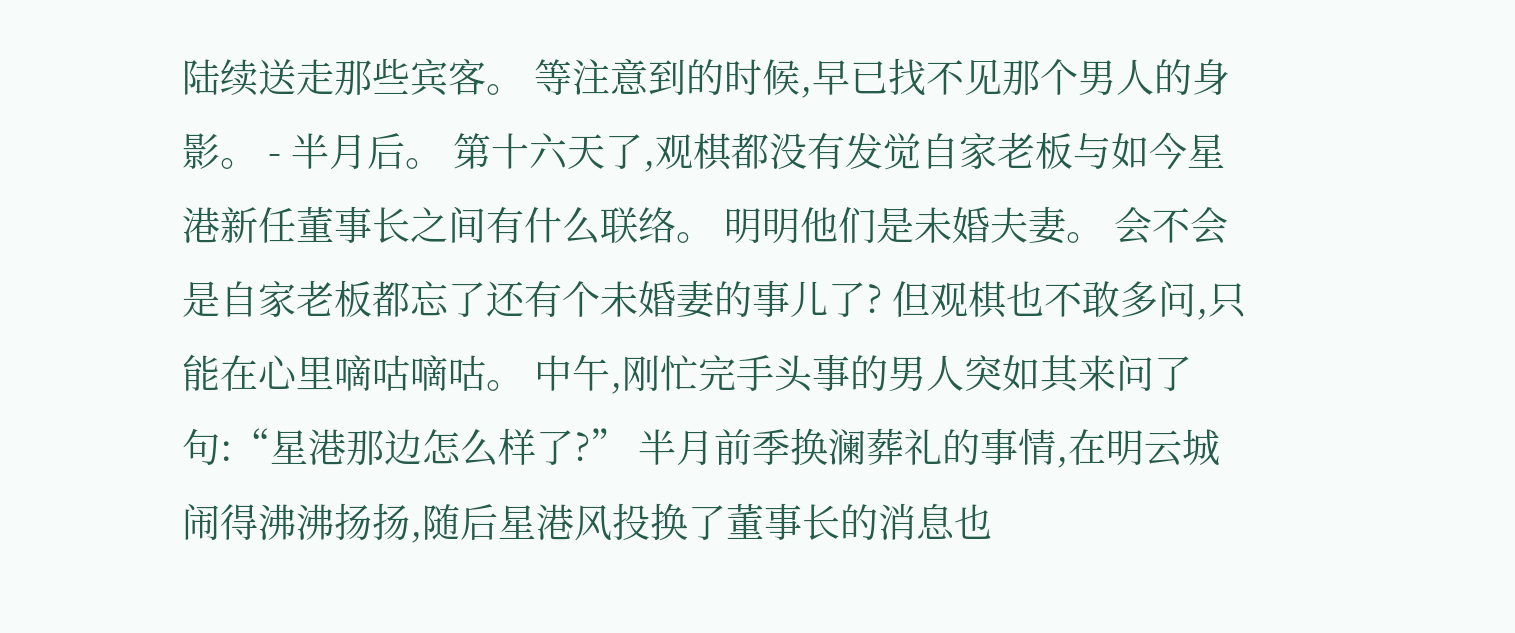陆续送走那些宾客。 等注意到的时候,早已找不见那个男人的身影。 - 半月后。 第十六天了,观棋都没有发觉自家老板与如今星港新任董事长之间有什么联络。 明明他们是未婚夫妻。 会不会是自家老板都忘了还有个未婚妻的事儿了? 但观棋也不敢多问,只能在心里嘀咕嘀咕。 中午,刚忙完手头事的男人突如其来问了句:“星港那边怎么样了?” 半月前季换澜葬礼的事情,在明云城闹得沸沸扬扬,随后星港风投换了董事长的消息也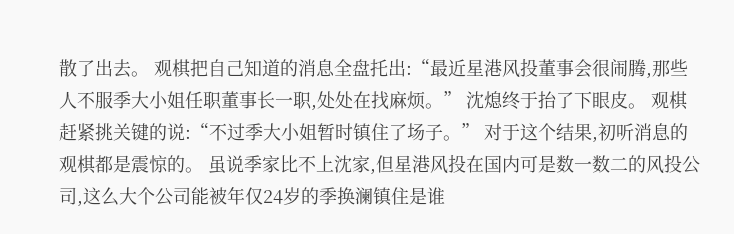散了出去。 观棋把自己知道的消息全盘托出:“最近星港风投董事会很闹腾,那些人不服季大小姐任职董事长一职,处处在找麻烦。” 沈熄终于抬了下眼皮。 观棋赶紧挑关键的说:“不过季大小姐暂时镇住了场子。” 对于这个结果,初听消息的观棋都是震惊的。 虽说季家比不上沈家,但星港风投在国内可是数一数二的风投公司,这么大个公司能被年仅24岁的季换澜镇住是谁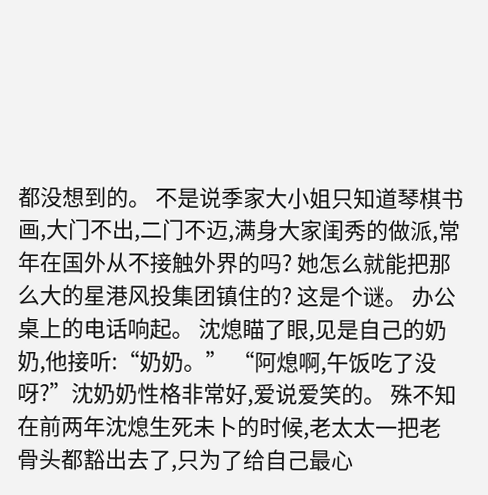都没想到的。 不是说季家大小姐只知道琴棋书画,大门不出,二门不迈,满身大家闺秀的做派,常年在国外从不接触外界的吗? 她怎么就能把那么大的星港风投集团镇住的? 这是个谜。 办公桌上的电话响起。 沈熄瞄了眼,见是自己的奶奶,他接听:“奶奶。” “阿熄啊,午饭吃了没呀?”沈奶奶性格非常好,爱说爱笑的。 殊不知在前两年沈熄生死未卜的时候,老太太一把老骨头都豁出去了,只为了给自己最心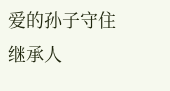爱的孙子守住继承人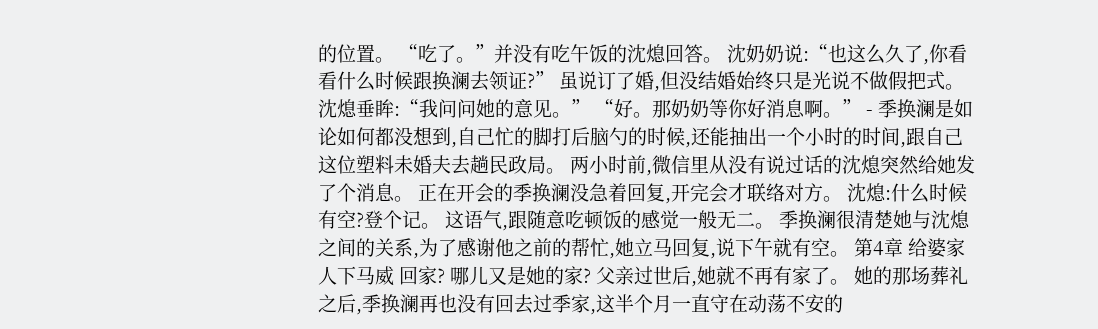的位置。 “吃了。”并没有吃午饭的沈熄回答。 沈奶奶说:“也这么久了,你看看什么时候跟换澜去领证?” 虽说订了婚,但没结婚始终只是光说不做假把式。 沈熄垂眸:“我问问她的意见。” “好。那奶奶等你好消息啊。” - 季换澜是如论如何都没想到,自己忙的脚打后脑勺的时候,还能抽出一个小时的时间,跟自己这位塑料未婚夫去趟民政局。 两小时前,微信里从没有说过话的沈熄突然给她发了个消息。 正在开会的季换澜没急着回复,开完会才联络对方。 沈熄:什么时候有空?登个记。 这语气,跟随意吃顿饭的感觉一般无二。 季换澜很清楚她与沈熄之间的关系,为了感谢他之前的帮忙,她立马回复,说下午就有空。 第4章 给婆家人下马威 回家? 哪儿又是她的家? 父亲过世后,她就不再有家了。 她的那场葬礼之后,季换澜再也没有回去过季家,这半个月一直守在动荡不安的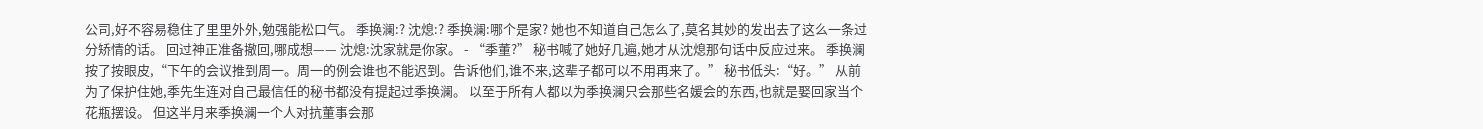公司,好不容易稳住了里里外外,勉强能松口气。 季换澜:? 沈熄:? 季换澜:哪个是家? 她也不知道自己怎么了,莫名其妙的发出去了这么一条过分矫情的话。 回过神正准备撤回,哪成想—— 沈熄:沈家就是你家。 - “季董?” 秘书喊了她好几遍,她才从沈熄那句话中反应过来。 季换澜按了按眼皮,“下午的会议推到周一。周一的例会谁也不能迟到。告诉他们,谁不来,这辈子都可以不用再来了。” 秘书低头:“好。” 从前为了保护住她,季先生连对自己最信任的秘书都没有提起过季换澜。 以至于所有人都以为季换澜只会那些名媛会的东西,也就是娶回家当个花瓶摆设。 但这半月来季换澜一个人对抗董事会那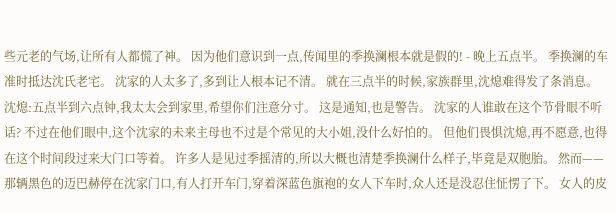些元老的气场,让所有人都慌了神。 因为他们意识到一点,传闻里的季换澜根本就是假的! - 晚上五点半。 季换澜的车准时抵达沈氏老宅。 沈家的人太多了,多到让人根本记不清。 就在三点半的时候,家族群里,沈熄难得发了条消息。 沈熄:五点半到六点钟,我太太会到家里,希望你们注意分寸。 这是通知,也是警告。 沈家的人谁敢在这个节骨眼不听话? 不过在他们眼中,这个沈家的未来主母也不过是个常见的大小姐,没什么好怕的。 但他们畏惧沈熄,再不愿意,也得在这个时间段过来大门口等着。 许多人是见过季摇清的,所以大概也清楚季换澜什么样子,毕竟是双胞胎。 然而—— 那辆黑色的迈巴赫停在沈家门口,有人打开车门,穿着深蓝色旗袍的女人下车时,众人还是没忍住怔愣了下。 女人的皮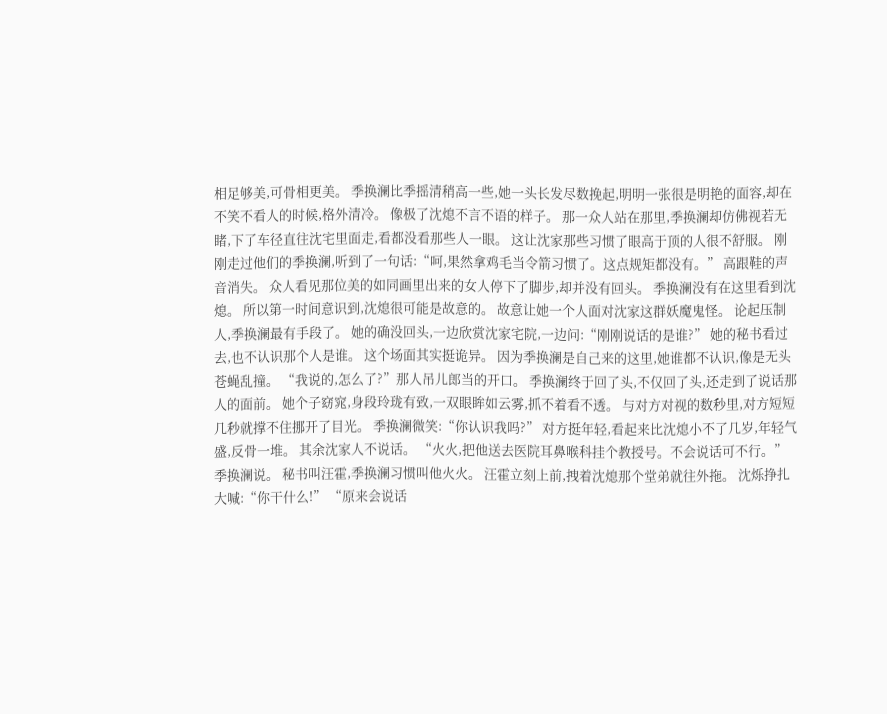相足够美,可骨相更美。 季换澜比季摇清稍高一些,她一头长发尽数挽起,明明一张很是明艳的面容,却在不笑不看人的时候,格外清冷。 像极了沈熄不言不语的样子。 那一众人站在那里,季换澜却仿佛视若无睹,下了车径直往沈宅里面走,看都没看那些人一眼。 这让沈家那些习惯了眼高于顶的人很不舒服。 刚刚走过他们的季换澜,听到了一句话:“呵,果然拿鸡毛当令箭习惯了。这点规矩都没有。” 高跟鞋的声音消失。 众人看见那位美的如同画里出来的女人停下了脚步,却并没有回头。 季换澜没有在这里看到沈熄。 所以第一时间意识到,沈熄很可能是故意的。 故意让她一个人面对沈家这群妖魔鬼怪。 论起压制人,季换澜最有手段了。 她的确没回头,一边欣赏沈家宅院,一边问:“刚刚说话的是谁?” 她的秘书看过去,也不认识那个人是谁。 这个场面其实挺诡异。 因为季换澜是自己来的这里,她谁都不认识,像是无头苍蝇乱撞。 “我说的,怎么了?”那人吊儿郎当的开口。 季换澜终于回了头,不仅回了头,还走到了说话那人的面前。 她个子窈窕,身段玲珑有致,一双眼眸如云雾,抓不着看不透。 与对方对视的数秒里,对方短短几秒就撑不住挪开了目光。 季换澜微笑:“你认识我吗?” 对方挺年轻,看起来比沈熄小不了几岁,年轻气盛,反骨一堆。 其余沈家人不说话。 “火火,把他送去医院耳鼻喉科挂个教授号。不会说话可不行。”季换澜说。 秘书叫汪霍,季换澜习惯叫他火火。 汪霍立刻上前,拽着沈熄那个堂弟就往外拖。 沈烁挣扎大喊:“你干什么!” “原来会说话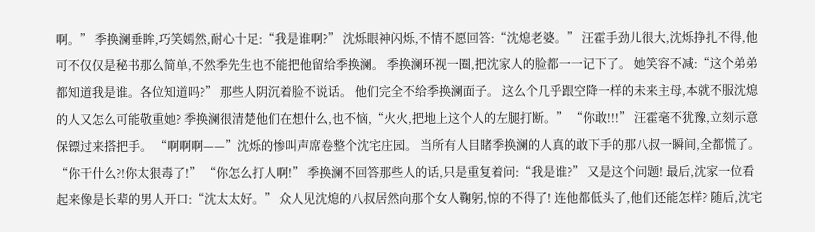啊。” 季换澜垂眸,巧笑嫣然,耐心十足:“我是谁啊?” 沈烁眼神闪烁,不情不愿回答:“沈熄老婆。” 汪霍手劲儿很大,沈烁挣扎不得,他可不仅仅是秘书那么简单,不然季先生也不能把他留给季换澜。 季换澜环视一圈,把沈家人的脸都一一记下了。 她笑容不减:“这个弟弟都知道我是谁。各位知道吗?” 那些人阴沉着脸不说话。 他们完全不给季换澜面子。 这么个几乎跟空降一样的未来主母,本就不服沈熄的人又怎么可能敬重她? 季换澜很清楚他们在想什么,也不恼,“火火,把地上这个人的左腿打断。” “你敢!!!” 汪霍毫不犹豫,立刻示意保镖过来搭把手。 “啊啊啊——”沈烁的惨叫声席卷整个沈宅庄园。 当所有人目睹季换澜的人真的敢下手的那八叔一瞬间,全都慌了。 “你干什么?!你太狠毒了!” “你怎么打人啊!” 季换澜不回答那些人的话,只是重复着问:“我是谁?” 又是这个问题! 最后,沈家一位看起来像是长辈的男人开口:“沈太太好。” 众人见沈熄的八叔居然向那个女人鞠躬,惊的不得了! 连他都低头了,他们还能怎样? 随后,沈宅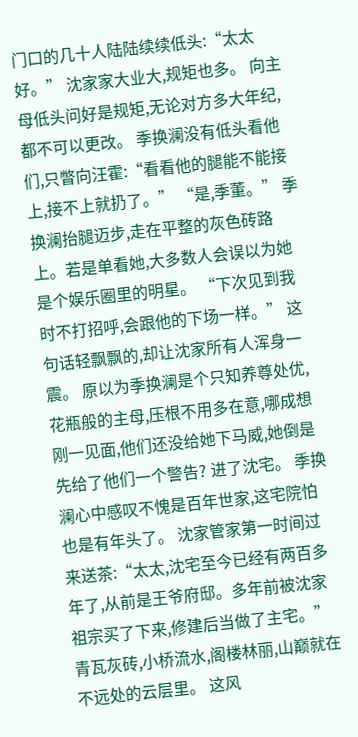门口的几十人陆陆续续低头:“太太好。” 沈家家大业大,规矩也多。 向主母低头问好是规矩,无论对方多大年纪,都不可以更改。 季换澜没有低头看他们,只瞥向汪霍:“看看他的腿能不能接上,接不上就扔了。” “是,季董。” 季换澜抬腿迈步,走在平整的灰色砖路上。若是单看她,大多数人会误以为她是个娱乐圈里的明星。 “下次见到我时不打招呼,会跟他的下场一样。” 这句话轻飘飘的,却让沈家所有人浑身一震。 原以为季换澜是个只知养尊处优,花瓶般的主母,压根不用多在意,哪成想刚一见面,他们还没给她下马威,她倒是先给了他们一个警告? 进了沈宅。 季换澜心中感叹不愧是百年世家,这宅院怕也是有年头了。 沈家管家第一时间过来送茶:“太太,沈宅至今已经有两百多年了,从前是王爷府邸。多年前被沈家祖宗买了下来,修建后当做了主宅。” 青瓦灰砖,小桥流水,阁楼林丽,山巅就在不远处的云层里。 这风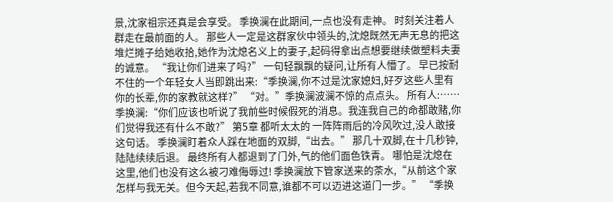景,沈家祖宗还真是会享受。 季换澜在此期间,一点也没有走神。 时刻关注着人群走在最前面的人。 那些人一定是这群家伙中领头的,沈熄既然无声无息的把这堆烂摊子给她收拾,她作为沈熄名义上的妻子,起码得拿出点想要继续做塑料夫妻的诚意。 “我让你们进来了吗?” 一句轻飘飘的疑问,让所有人懵了。 早已按耐不住的一个年轻女人当即跳出来:“季换澜,你不过是沈家媳妇,好歹这些人里有你的长辈,你的家教就这样?” “对。”季换澜波澜不惊的点点头。 所有人:…… 季换澜:“你们应该也听说了我前些时候假死的消息。我连我自己的命都敢赌,你们觉得我还有什么不敢?” 第5章 都听太太的 一阵阵雨后的冷风吹过,没人敢接这句话。 季换澜盯着众人踩在地面的双脚,“出去。” 那几十双脚,在十几秒钟,陆陆续续后退。 最终所有人都退到了门外,气的他们面色铁青。 哪怕是沈熄在这里,他们也没有这么被刁难侮辱过! 季换澜放下管家送来的茶水,“从前这个家怎样与我无关。但今天起,若我不同意,谁都不可以迈进这道门一步。” “季换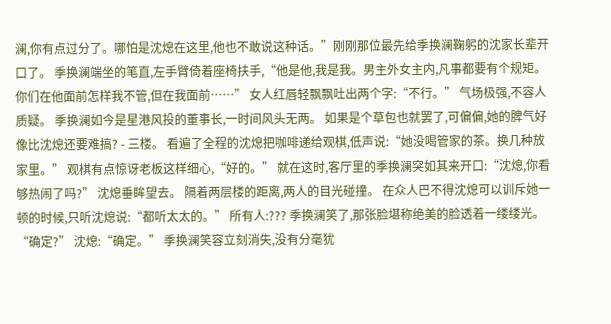澜,你有点过分了。哪怕是沈熄在这里,他也不敢说这种话。”刚刚那位最先给季换澜鞠躬的沈家长辈开口了。 季换澜端坐的笔直,左手臂倚着座椅扶手,“他是他,我是我。男主外女主内,凡事都要有个规矩。你们在他面前怎样我不管,但在我面前……” 女人红唇轻飘飘吐出两个字:“不行。” 气场极强,不容人质疑。 季换澜如今是星港风投的董事长,一时间风头无两。 如果是个草包也就罢了,可偏偏,她的脾气好像比沈熄还要难搞? - 三楼。 看遍了全程的沈熄把咖啡递给观棋,低声说:“她没喝管家的茶。换几种放家里。” 观棋有点惊讶老板这样细心,“好的。” 就在这时,客厅里的季换澜突如其来开口:“沈熄,你看够热闹了吗?” 沈熄垂眸望去。 隔着两层楼的距离,两人的目光碰撞。 在众人巴不得沈熄可以训斥她一顿的时候,只听沈熄说:“都听太太的。” 所有人:??? 季换澜笑了,那张脸堪称绝美的脸透着一缕缕光。 “确定?” 沈熄:“确定。” 季换澜笑容立刻消失,没有分毫犹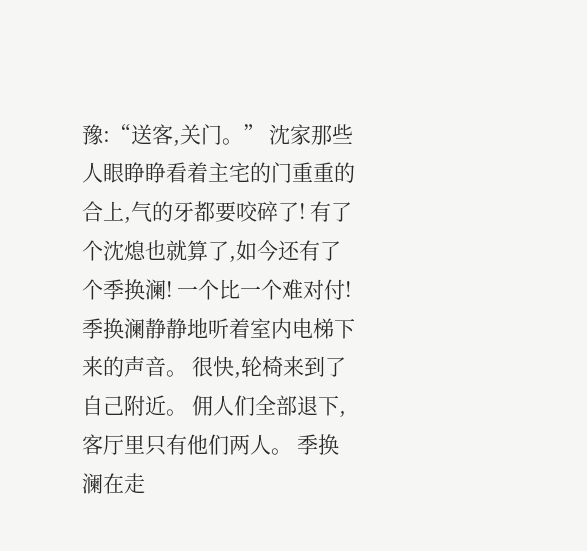豫:“送客,关门。” 沈家那些人眼睁睁看着主宅的门重重的合上,气的牙都要咬碎了! 有了个沈熄也就算了,如今还有了个季换澜! 一个比一个难对付! 季换澜静静地听着室内电梯下来的声音。 很快,轮椅来到了自己附近。 佣人们全部退下,客厅里只有他们两人。 季换澜在走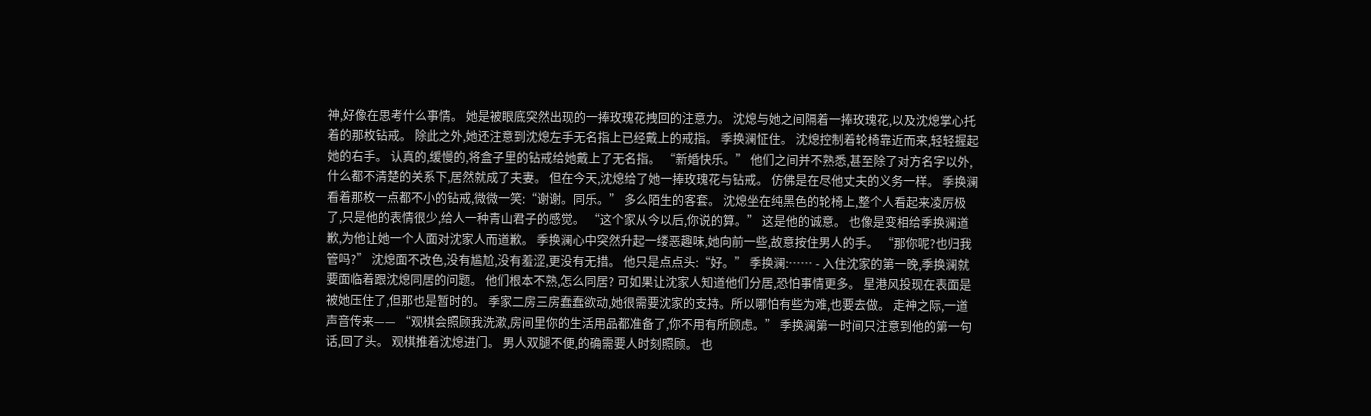神,好像在思考什么事情。 她是被眼底突然出现的一捧玫瑰花拽回的注意力。 沈熄与她之间隔着一捧玫瑰花,以及沈熄掌心托着的那枚钻戒。 除此之外,她还注意到沈熄左手无名指上已经戴上的戒指。 季换澜怔住。 沈熄控制着轮椅靠近而来,轻轻握起她的右手。 认真的,缓慢的,将盒子里的钻戒给她戴上了无名指。 “新婚快乐。” 他们之间并不熟悉,甚至除了对方名字以外,什么都不清楚的关系下,居然就成了夫妻。 但在今天,沈熄给了她一捧玫瑰花与钻戒。 仿佛是在尽他丈夫的义务一样。 季换澜看着那枚一点都不小的钻戒,微微一笑:“谢谢。同乐。” 多么陌生的客套。 沈熄坐在纯黑色的轮椅上,整个人看起来凌厉极了,只是他的表情很少,给人一种青山君子的感觉。 “这个家从今以后,你说的算。” 这是他的诚意。 也像是变相给季换澜道歉,为他让她一个人面对沈家人而道歉。 季换澜心中突然升起一缕恶趣味,她向前一些,故意按住男人的手。 “那你呢?也归我管吗?” 沈熄面不改色,没有尴尬,没有羞涩,更没有无措。 他只是点点头:“好。” 季换澜:…… - 入住沈家的第一晚,季换澜就要面临着跟沈熄同居的问题。 他们根本不熟,怎么同居? 可如果让沈家人知道他们分居,恐怕事情更多。 星港风投现在表面是被她压住了,但那也是暂时的。 季家二房三房蠢蠢欲动,她很需要沈家的支持。所以哪怕有些为难,也要去做。 走神之际,一道声音传来—— “观棋会照顾我洗漱,房间里你的生活用品都准备了,你不用有所顾虑。” 季换澜第一时间只注意到他的第一句话,回了头。 观棋推着沈熄进门。 男人双腿不便,的确需要人时刻照顾。 也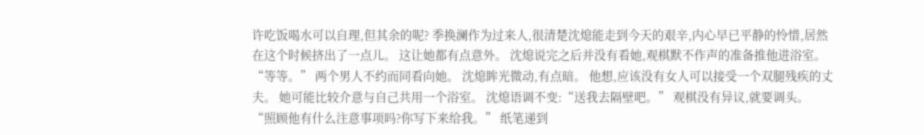许吃饭喝水可以自理,但其余的呢? 季换澜作为过来人,很清楚沈熄能走到今天的艰辛,内心早已平静的怜惜,居然在这个时候挤出了一点儿。 这让她都有点意外。 沈熄说完之后并没有看她,观棋默不作声的准备推他进浴室。 “等等。” 两个男人不约而同看向她。 沈熄眸光微动,有点暗。 他想,应该没有女人可以接受一个双腿残疾的丈夫。 她可能比较介意与自己共用一个浴室。 沈熄语调不变:“送我去隔壁吧。” 观棋没有异议,就要调头。 “照顾他有什么注意事项吗?你写下来给我。” 纸笔递到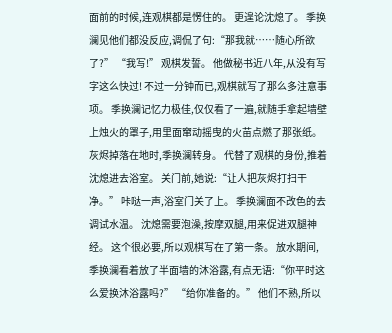面前的时候,连观棋都是愣住的。 更遑论沈熄了。 季换澜见他们都没反应,调侃了句:“那我就……随心所欲了?” “我写!” 观棋发誓。 他做秘书近八年,从没有写字这么快过! 不过一分钟而已,观棋就写了那么多注意事项。 季换澜记忆力极佳,仅仅看了一遍,就随手拿起墙壁上烛火的罩子,用里面窜动摇曳的火苗点燃了那张纸。 灰烬掉落在地时,季换澜转身。 代替了观棋的身份,推着沈熄进去浴室。 关门前,她说:“让人把灰烬打扫干净。” 咔哒一声,浴室门关了上。 季换澜面不改色的去调试水温。 沈熄需要泡澡,按摩双腿,用来促进双腿神经。 这个很必要,所以观棋写在了第一条。 放水期间,季换澜看着放了半面墙的沐浴露,有点无语:“你平时这么爱换沐浴露吗?” “给你准备的。” 他们不熟,所以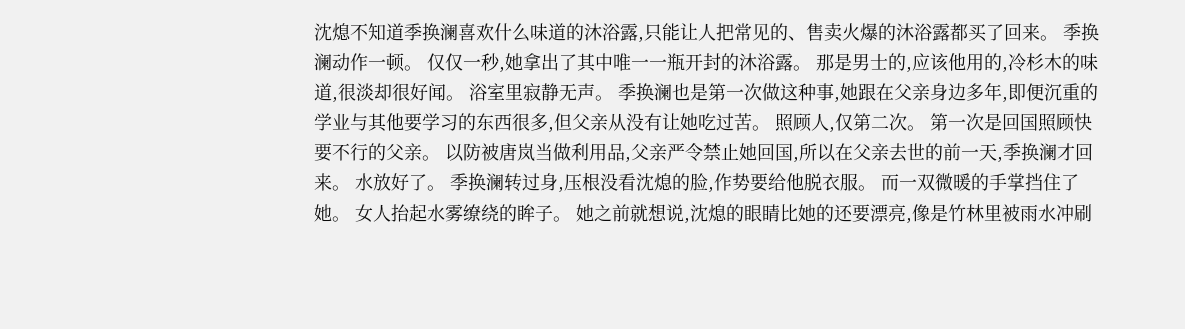沈熄不知道季换澜喜欢什么味道的沐浴露,只能让人把常见的、售卖火爆的沐浴露都买了回来。 季换澜动作一顿。 仅仅一秒,她拿出了其中唯一一瓶开封的沐浴露。 那是男士的,应该他用的,冷杉木的味道,很淡却很好闻。 浴室里寂静无声。 季换澜也是第一次做这种事,她跟在父亲身边多年,即便沉重的学业与其他要学习的东西很多,但父亲从没有让她吃过苦。 照顾人,仅第二次。 第一次是回国照顾快要不行的父亲。 以防被唐岚当做利用品,父亲严令禁止她回国,所以在父亲去世的前一天,季换澜才回来。 水放好了。 季换澜转过身,压根没看沈熄的脸,作势要给他脱衣服。 而一双微暖的手掌挡住了她。 女人抬起水雾缭绕的眸子。 她之前就想说,沈熄的眼睛比她的还要漂亮,像是竹林里被雨水冲刷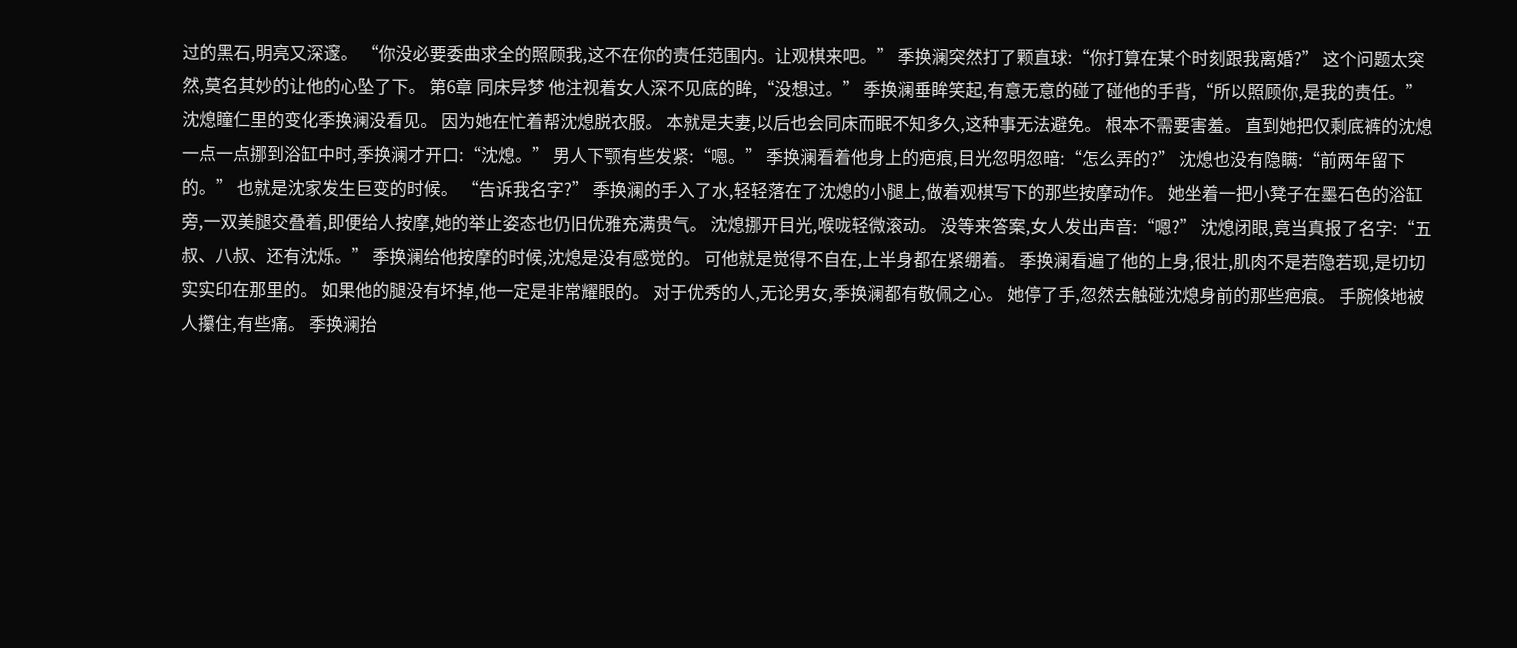过的黑石,明亮又深邃。 “你没必要委曲求全的照顾我,这不在你的责任范围内。让观棋来吧。” 季换澜突然打了颗直球:“你打算在某个时刻跟我离婚?” 这个问题太突然,莫名其妙的让他的心坠了下。 第6章 同床异梦 他注视着女人深不见底的眸,“没想过。” 季换澜垂眸笑起,有意无意的碰了碰他的手背,“所以照顾你,是我的责任。” 沈熄瞳仁里的变化季换澜没看见。 因为她在忙着帮沈熄脱衣服。 本就是夫妻,以后也会同床而眠不知多久,这种事无法避免。 根本不需要害羞。 直到她把仅剩底裤的沈熄一点一点挪到浴缸中时,季换澜才开口:“沈熄。” 男人下颚有些发紧:“嗯。” 季换澜看着他身上的疤痕,目光忽明忽暗:“怎么弄的?” 沈熄也没有隐瞒:“前两年留下的。” 也就是沈家发生巨变的时候。 “告诉我名字?” 季换澜的手入了水,轻轻落在了沈熄的小腿上,做着观棋写下的那些按摩动作。 她坐着一把小凳子在墨石色的浴缸旁,一双美腿交叠着,即便给人按摩,她的举止姿态也仍旧优雅充满贵气。 沈熄挪开目光,喉咙轻微滚动。 没等来答案,女人发出声音:“嗯?” 沈熄闭眼,竟当真报了名字:“五叔、八叔、还有沈烁。” 季换澜给他按摩的时候,沈熄是没有感觉的。 可他就是觉得不自在,上半身都在紧绷着。 季换澜看遍了他的上身,很壮,肌肉不是若隐若现,是切切实实印在那里的。 如果他的腿没有坏掉,他一定是非常耀眼的。 对于优秀的人,无论男女,季换澜都有敬佩之心。 她停了手,忽然去触碰沈熄身前的那些疤痕。 手腕倏地被人攥住,有些痛。 季换澜抬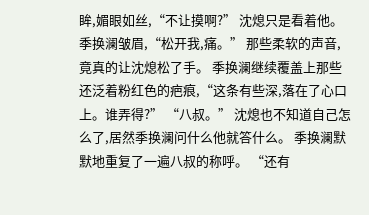眸,媚眼如丝,“不让摸啊?” 沈熄只是看着他。 季换澜皱眉,“松开我,痛。” 那些柔软的声音,竟真的让沈熄松了手。 季换澜继续覆盖上那些还泛着粉红色的疤痕,“这条有些深,落在了心口上。谁弄得?” “八叔。” 沈熄也不知道自己怎么了,居然季换澜问什么他就答什么。 季换澜默默地重复了一遍八叔的称呼。 “还有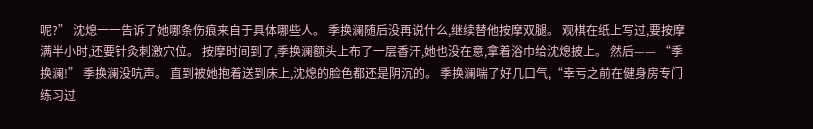呢?” 沈熄一一告诉了她哪条伤痕来自于具体哪些人。 季换澜随后没再说什么,继续替他按摩双腿。 观棋在纸上写过,要按摩满半小时,还要针灸刺激穴位。 按摩时间到了,季换澜额头上布了一层香汗,她也没在意,拿着浴巾给沈熄披上。 然后—— “季换澜!” 季换澜没吭声。 直到被她抱着送到床上,沈熄的脸色都还是阴沉的。 季换澜喘了好几口气,“幸亏之前在健身房专门练习过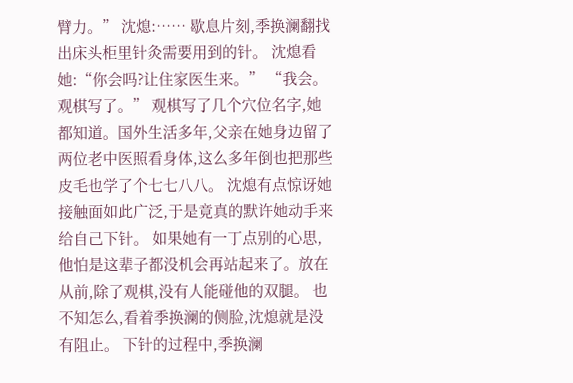臂力。” 沈熄:…… 歇息片刻,季换澜翻找出床头柜里针灸需要用到的针。 沈熄看她:“你会吗?让住家医生来。” “我会。观棋写了。” 观棋写了几个穴位名字,她都知道。国外生活多年,父亲在她身边留了两位老中医照看身体,这么多年倒也把那些皮毛也学了个七七八八。 沈熄有点惊讶她接触面如此广泛,于是竟真的默许她动手来给自己下针。 如果她有一丁点别的心思,他怕是这辈子都没机会再站起来了。放在从前,除了观棋,没有人能碰他的双腿。 也不知怎么,看着季换澜的侧脸,沈熄就是没有阻止。 下针的过程中,季换澜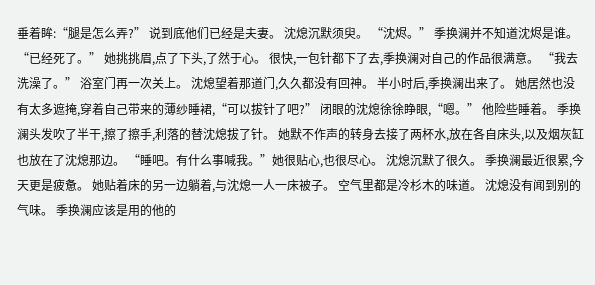垂着眸:“腿是怎么弄?” 说到底他们已经是夫妻。 沈熄沉默须臾。 “沈烬。” 季换澜并不知道沈烬是谁。 “已经死了。” 她挑挑眉,点了下头,了然于心。 很快,一包针都下了去,季换澜对自己的作品很满意。 “我去洗澡了。” 浴室门再一次关上。 沈熄望着那道门,久久都没有回神。 半小时后,季换澜出来了。 她居然也没有太多遮掩,穿着自己带来的薄纱睡裙,“可以拔针了吧?” 闭眼的沈熄徐徐睁眼,“嗯。” 他险些睡着。 季换澜头发吹了半干,擦了擦手,利落的替沈熄拔了针。 她默不作声的转身去接了两杯水,放在各自床头,以及烟灰缸也放在了沈熄那边。 “睡吧。有什么事喊我。”她很贴心,也很尽心。 沈熄沉默了很久。 季换澜最近很累,今天更是疲惫。 她贴着床的另一边躺着,与沈熄一人一床被子。 空气里都是冷杉木的味道。 沈熄没有闻到别的气味。 季换澜应该是用的他的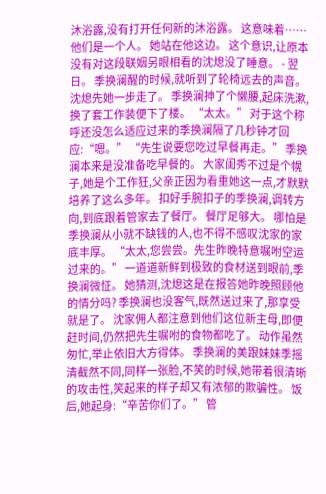沐浴露,没有打开任何新的沐浴露。 这意味着…… 他们是一个人。 她站在他这边。 这个意识,让原本没有对这段联姻另眼相看的沈熄没了睡意。 - 翌日。 季换澜醒的时候,就听到了轮椅远去的声音。 沈熄先她一步走了。 季换澜抻了个懒腰,起床洗漱,换了套工作装便下了楼。 “太太。” 对于这个称呼还没怎么适应过来的季换澜隔了几秒钟才回应:“嗯。” “先生说要您吃过早餐再走。” 季换澜本来是没准备吃早餐的。 大家闺秀不过是个幌子,她是个工作狂,父亲正因为看重她这一点,才默默培养了这么多年。 扣好手腕扣子的季换澜,调转方向,到底跟着管家去了餐厅。 餐厅足够大。 哪怕是季换澜从小就不缺钱的人,也不得不感叹沈家的家底丰厚。 “太太,您尝尝。先生昨晚特意嘱咐空运过来的。” 一道道新鲜到极致的食材送到眼前,季换澜微怔。 她猜测,沈熄这是在报答她昨晚照顾他的情分吗? 季换澜也没客气,既然送过来了,那享受就是了。 沈家佣人都注意到他们这位新主母,即便赶时间,仍然把先生嘱咐的食物都吃了。 动作虽然匆忙,举止依旧大方得体。 季换澜的美跟妹妹季摇清截然不同,同样一张脸,不笑的时候,她带着很清晰的攻击性,笑起来的样子却又有浓郁的欺骗性。 饭后,她起身:“辛苦你们了。” 管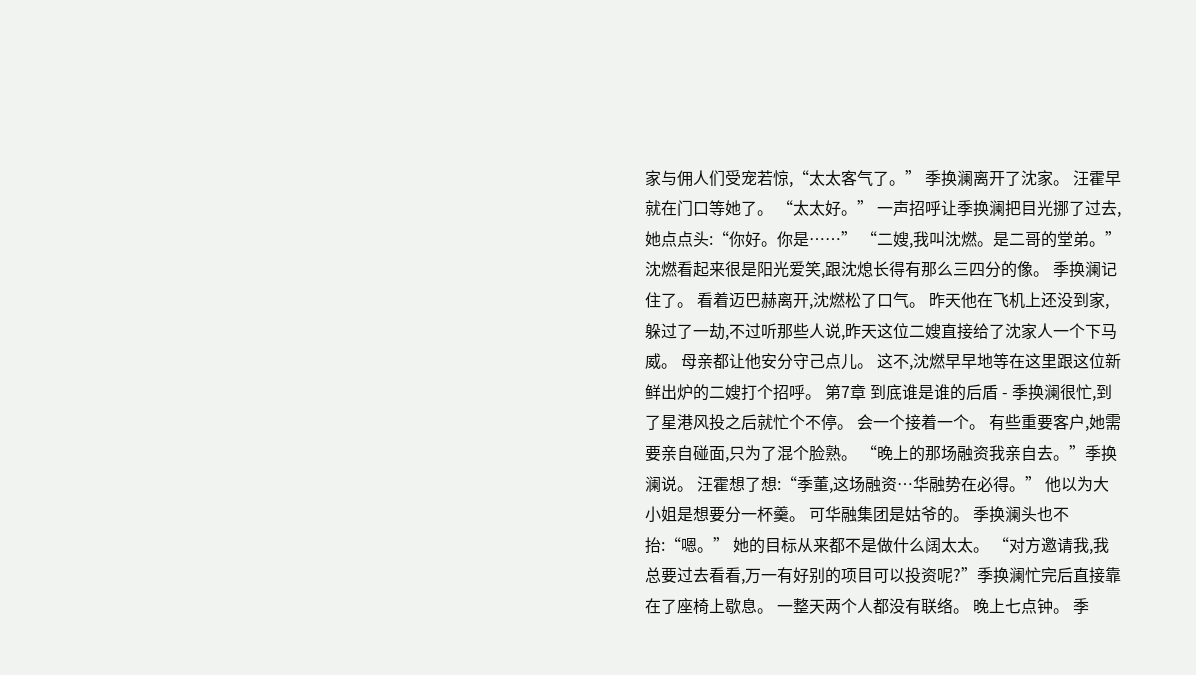家与佣人们受宠若惊,“太太客气了。” 季换澜离开了沈家。 汪霍早就在门口等她了。 “太太好。” 一声招呼让季换澜把目光挪了过去,她点点头:“你好。你是……” “二嫂,我叫沈燃。是二哥的堂弟。”沈燃看起来很是阳光爱笑,跟沈熄长得有那么三四分的像。 季换澜记住了。 看着迈巴赫离开,沈燃松了口气。 昨天他在飞机上还没到家,躲过了一劫,不过听那些人说,昨天这位二嫂直接给了沈家人一个下马威。 母亲都让他安分守己点儿。 这不,沈燃早早地等在这里跟这位新鲜出炉的二嫂打个招呼。 第7章 到底谁是谁的后盾 - 季换澜很忙,到了星港风投之后就忙个不停。 会一个接着一个。 有些重要客户,她需要亲自碰面,只为了混个脸熟。 “晚上的那场融资我亲自去。”季换澜说。 汪霍想了想:“季董,这场融资…华融势在必得。” 他以为大小姐是想要分一杯羹。 可华融集团是姑爷的。 季换澜头也不抬:“嗯。” 她的目标从来都不是做什么阔太太。 “对方邀请我,我总要过去看看,万一有好别的项目可以投资呢?”季换澜忙完后直接靠在了座椅上歇息。 一整天两个人都没有联络。 晚上七点钟。 季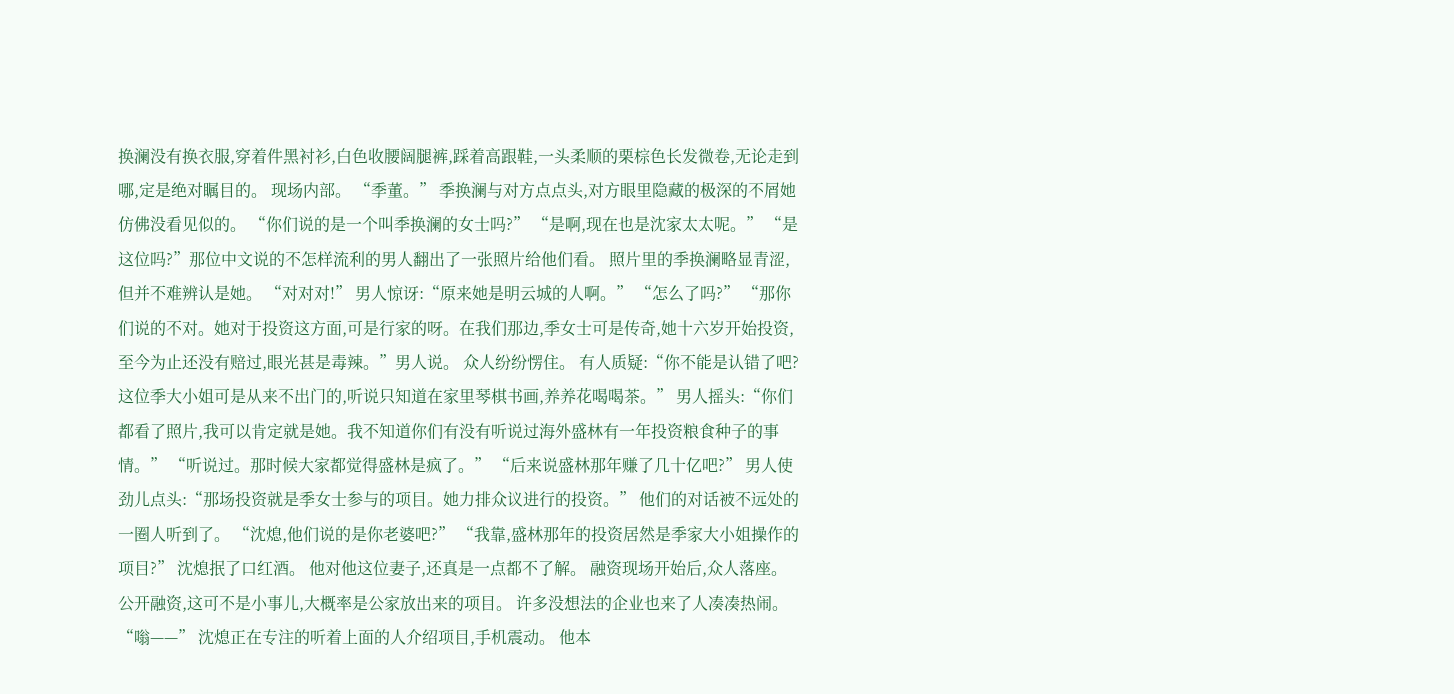换澜没有换衣服,穿着件黑衬衫,白色收腰阔腿裤,踩着高跟鞋,一头柔顺的栗棕色长发微卷,无论走到哪,定是绝对瞩目的。 现场内部。 “季董。” 季换澜与对方点点头,对方眼里隐藏的极深的不屑她仿佛没看见似的。 “你们说的是一个叫季换澜的女士吗?” “是啊,现在也是沈家太太呢。” “是这位吗?”那位中文说的不怎样流利的男人翻出了一张照片给他们看。 照片里的季换澜略显青涩,但并不难辨认是她。 “对对对!” 男人惊讶:“原来她是明云城的人啊。” “怎么了吗?” “那你们说的不对。她对于投资这方面,可是行家的呀。在我们那边,季女士可是传奇,她十六岁开始投资,至今为止还没有赔过,眼光甚是毒辣。”男人说。 众人纷纷愣住。 有人质疑:“你不能是认错了吧?这位季大小姐可是从来不出门的,听说只知道在家里琴棋书画,养养花喝喝茶。” 男人摇头:“你们都看了照片,我可以肯定就是她。我不知道你们有没有听说过海外盛林有一年投资粮食种子的事情。” “听说过。那时候大家都觉得盛林是疯了。” “后来说盛林那年赚了几十亿吧?” 男人使劲儿点头:“那场投资就是季女士参与的项目。她力排众议进行的投资。” 他们的对话被不远处的一圈人听到了。 “沈熄,他们说的是你老婆吧?” “我靠,盛林那年的投资居然是季家大小姐操作的项目?” 沈熄抿了口红酒。 他对他这位妻子,还真是一点都不了解。 融资现场开始后,众人落座。 公开融资,这可不是小事儿,大概率是公家放出来的项目。 许多没想法的企业也来了人凑凑热闹。 “嗡——” 沈熄正在专注的听着上面的人介绍项目,手机震动。 他本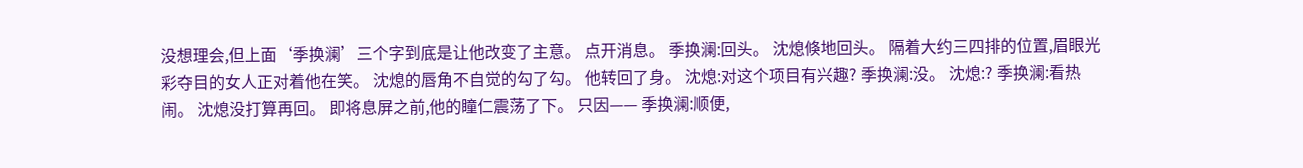没想理会,但上面‘季换澜’三个字到底是让他改变了主意。 点开消息。 季换澜:回头。 沈熄倏地回头。 隔着大约三四排的位置,眉眼光彩夺目的女人正对着他在笑。 沈熄的唇角不自觉的勾了勾。 他转回了身。 沈熄:对这个项目有兴趣? 季换澜:没。 沈熄:? 季换澜:看热闹。 沈熄没打算再回。 即将息屏之前,他的瞳仁震荡了下。 只因—— 季换澜:顺便,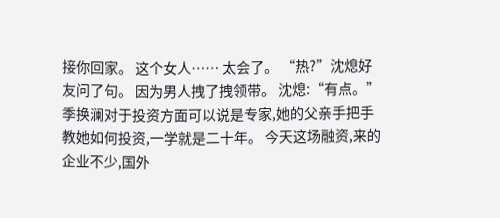接你回家。 这个女人…… 太会了。 “热?”沈熄好友问了句。 因为男人拽了拽领带。 沈熄:“有点。” 季换澜对于投资方面可以说是专家,她的父亲手把手教她如何投资,一学就是二十年。 今天这场融资,来的企业不少,国外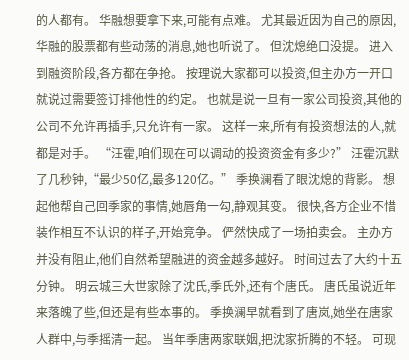的人都有。 华融想要拿下来,可能有点难。 尤其最近因为自己的原因,华融的股票都有些动荡的消息,她也听说了。 但沈熄绝口没提。 进入到融资阶段,各方都在争抢。 按理说大家都可以投资,但主办方一开口就说过需要签订排他性的约定。 也就是说一旦有一家公司投资,其他的公司不允许再插手,只允许有一家。 这样一来,所有有投资想法的人,就都是对手。 “汪霍,咱们现在可以调动的投资资金有多少?” 汪霍沉默了几秒钟,“最少50亿,最多120亿。” 季换澜看了眼沈熄的背影。 想起他帮自己回季家的事情,她唇角一勾,静观其变。 很快,各方企业不惜装作相互不认识的样子,开始竞争。 俨然快成了一场拍卖会。 主办方并没有阻止,他们自然希望融进的资金越多越好。 时间过去了大约十五分钟。 明云城三大世家除了沈氏,季氏外,还有个唐氏。 唐氏虽说近年来落魄了些,但还是有些本事的。 季换澜早就看到了唐岚,她坐在唐家人群中,与季摇清一起。 当年季唐两家联姻,把沈家折腾的不轻。 可现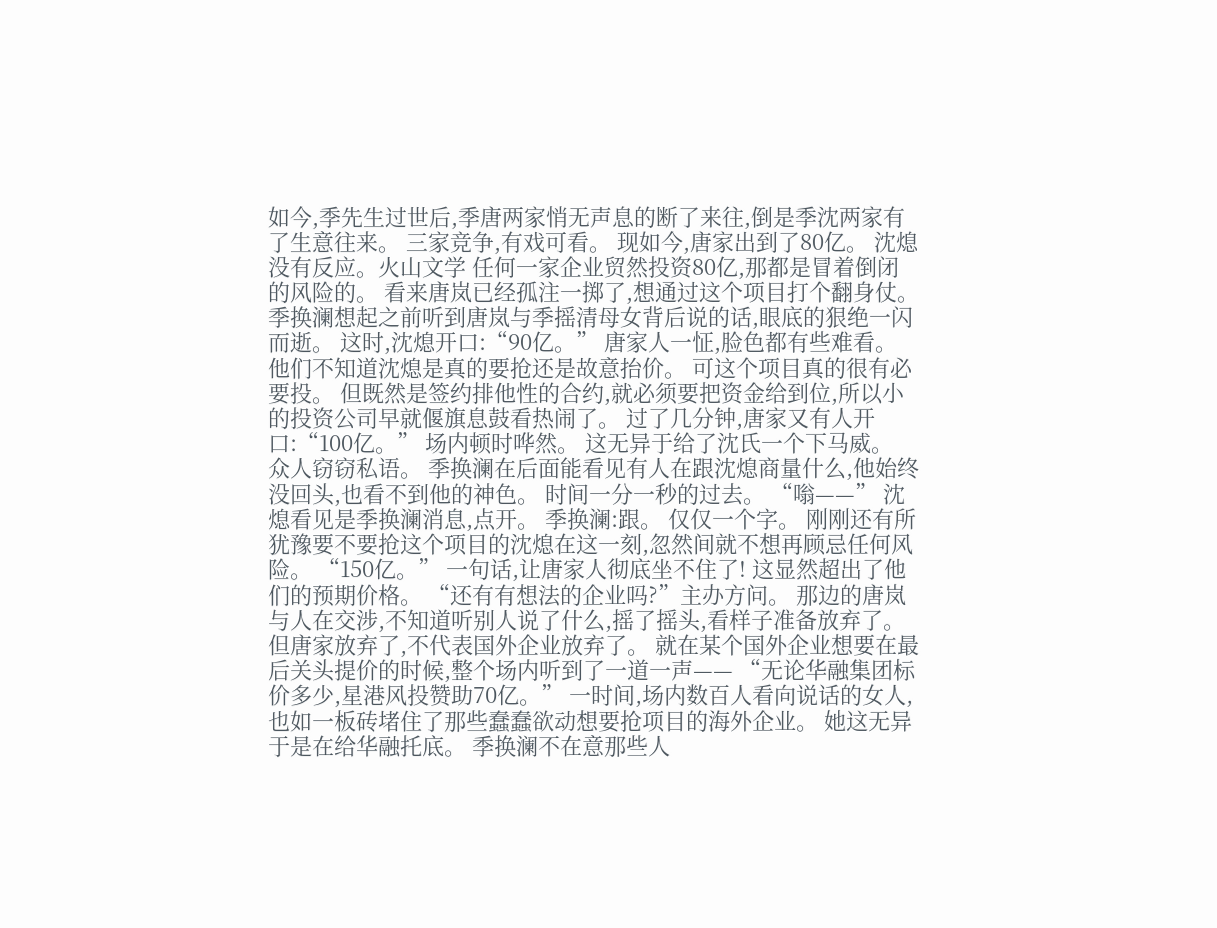如今,季先生过世后,季唐两家悄无声息的断了来往,倒是季沈两家有了生意往来。 三家竞争,有戏可看。 现如今,唐家出到了80亿。 沈熄没有反应。火山文学 任何一家企业贸然投资80亿,那都是冒着倒闭的风险的。 看来唐岚已经孤注一掷了,想通过这个项目打个翻身仗。 季换澜想起之前听到唐岚与季摇清母女背后说的话,眼底的狠绝一闪而逝。 这时,沈熄开口:“90亿。” 唐家人一怔,脸色都有些难看。 他们不知道沈熄是真的要抢还是故意抬价。 可这个项目真的很有必要投。 但既然是签约排他性的合约,就必须要把资金给到位,所以小的投资公司早就偃旗息鼓看热闹了。 过了几分钟,唐家又有人开口:“100亿。” 场内顿时哗然。 这无异于给了沈氏一个下马威。 众人窃窃私语。 季换澜在后面能看见有人在跟沈熄商量什么,他始终没回头,也看不到他的神色。 时间一分一秒的过去。 “嗡——” 沈熄看见是季换澜消息,点开。 季换澜:跟。 仅仅一个字。 刚刚还有所犹豫要不要抢这个项目的沈熄在这一刻,忽然间就不想再顾忌任何风险。 “150亿。” 一句话,让唐家人彻底坐不住了! 这显然超出了他们的预期价格。 “还有有想法的企业吗?”主办方问。 那边的唐岚与人在交涉,不知道听别人说了什么,摇了摇头,看样子准备放弃了。 但唐家放弃了,不代表国外企业放弃了。 就在某个国外企业想要在最后关头提价的时候,整个场内听到了一道一声—— “无论华融集团标价多少,星港风投赞助70亿。” 一时间,场内数百人看向说话的女人,也如一板砖堵住了那些蠢蠢欲动想要抢项目的海外企业。 她这无异于是在给华融托底。 季换澜不在意那些人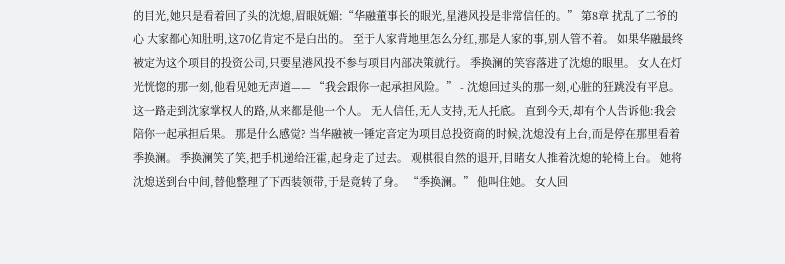的目光,她只是看着回了头的沈熄,眉眼妩媚:“华融董事长的眼光,星港风投是非常信任的。” 第8章 扰乱了二爷的心 大家都心知肚明,这70亿肯定不是白出的。 至于人家背地里怎么分红,那是人家的事,别人管不着。 如果华融最终被定为这个项目的投资公司,只要星港风投不参与项目内部决策就行。 季换澜的笑容落进了沈熄的眼里。 女人在灯光恍惚的那一刻,他看见她无声道—— “我会跟你一起承担风险。” - 沈熄回过头的那一刻,心脏的狂跳没有平息。 这一路走到沈家掌权人的路,从来都是他一个人。 无人信任,无人支持,无人托底。 直到今天,却有个人告诉他:我会陪你一起承担后果。 那是什么感觉? 当华融被一锤定音定为项目总投资商的时候,沈熄没有上台,而是停在那里看着季换澜。 季换澜笑了笑,把手机递给汪霍,起身走了过去。 观棋很自然的退开,目睹女人推着沈熄的轮椅上台。 她将沈熄送到台中间,替他整理了下西装领带,于是竟转了身。 “季换澜。” 他叫住她。 女人回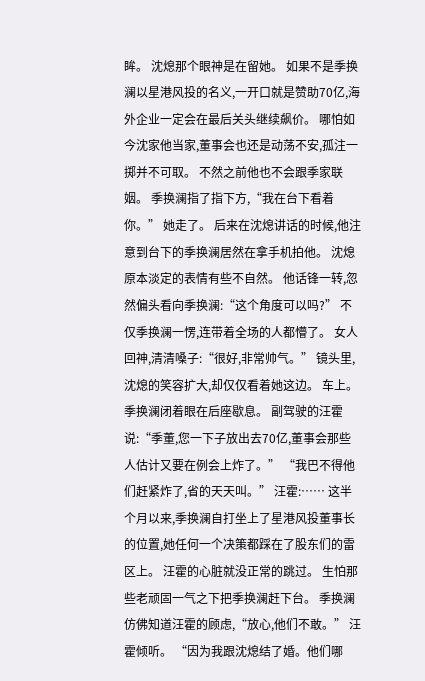眸。 沈熄那个眼神是在留她。 如果不是季换澜以星港风投的名义,一开口就是赞助70亿,海外企业一定会在最后关头继续飙价。 哪怕如今沈家他当家,董事会也还是动荡不安,孤注一掷并不可取。 不然之前他也不会跟季家联姻。 季换澜指了指下方,“我在台下看着你。” 她走了。 后来在沈熄讲话的时候,他注意到台下的季换澜居然在拿手机拍他。 沈熄原本淡定的表情有些不自然。 他话锋一转,忽然偏头看向季换澜:“这个角度可以吗?” 不仅季换澜一愣,连带着全场的人都懵了。 女人回神,清清嗓子:“很好,非常帅气。” 镜头里,沈熄的笑容扩大,却仅仅看着她这边。 车上。 季换澜闭着眼在后座歇息。 副驾驶的汪霍说:“季董,您一下子放出去70亿,董事会那些人估计又要在例会上炸了。” “我巴不得他们赶紧炸了,省的天天叫。” 汪霍:…… 这半个月以来,季换澜自打坐上了星港风投董事长的位置,她任何一个决策都踩在了股东们的雷区上。 汪霍的心脏就没正常的跳过。 生怕那些老顽固一气之下把季换澜赶下台。 季换澜仿佛知道汪霍的顾虑,“放心,他们不敢。” 汪霍倾听。 “因为我跟沈熄结了婚。他们哪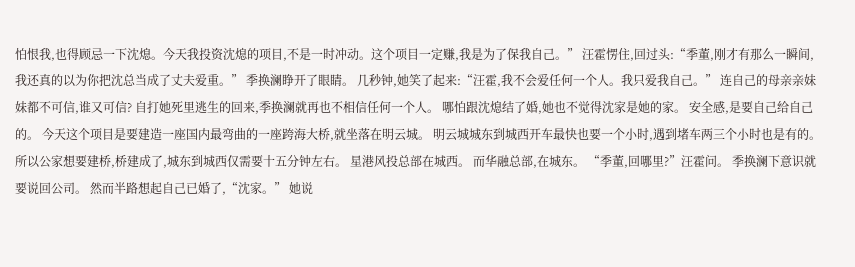怕恨我,也得顾忌一下沈熄。今天我投资沈熄的项目,不是一时冲动。这个项目一定赚,我是为了保我自己。” 汪霍愣住,回过头:“季董,刚才有那么一瞬间,我还真的以为你把沈总当成了丈夫爱重。” 季换澜睁开了眼睛。 几秒钟,她笑了起来:“汪霍,我不会爱任何一个人。我只爱我自己。” 连自己的母亲亲妹妹都不可信,谁又可信? 自打她死里逃生的回来,季换澜就再也不相信任何一个人。 哪怕跟沈熄结了婚,她也不觉得沈家是她的家。 安全感,是要自己给自己的。 今天这个项目是要建造一座国内最弯曲的一座跨海大桥,就坐落在明云城。 明云城城东到城西开车最快也要一个小时,遇到堵车两三个小时也是有的。 所以公家想要建桥,桥建成了,城东到城西仅需要十五分钟左右。 星港风投总部在城西。 而华融总部,在城东。 “季董,回哪里?”汪霍问。 季换澜下意识就要说回公司。 然而半路想起自己已婚了,“沈家。” 她说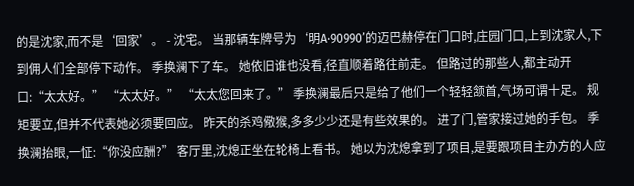的是沈家,而不是‘回家’。 - 沈宅。 当那辆车牌号为‘明A·90990’的迈巴赫停在门口时,庄园门口,上到沈家人,下到佣人们全部停下动作。 季换澜下了车。 她依旧谁也没看,径直顺着路往前走。 但路过的那些人,都主动开口:“太太好。” “太太好。” “太太您回来了。” 季换澜最后只是给了他们一个轻轻颔首,气场可谓十足。 规矩要立,但并不代表她必须要回应。 昨天的杀鸡儆猴,多多少少还是有些效果的。 进了门,管家接过她的手包。 季换澜抬眼,一怔:“你没应酬?” 客厅里,沈熄正坐在轮椅上看书。 她以为沈熄拿到了项目,是要跟项目主办方的人应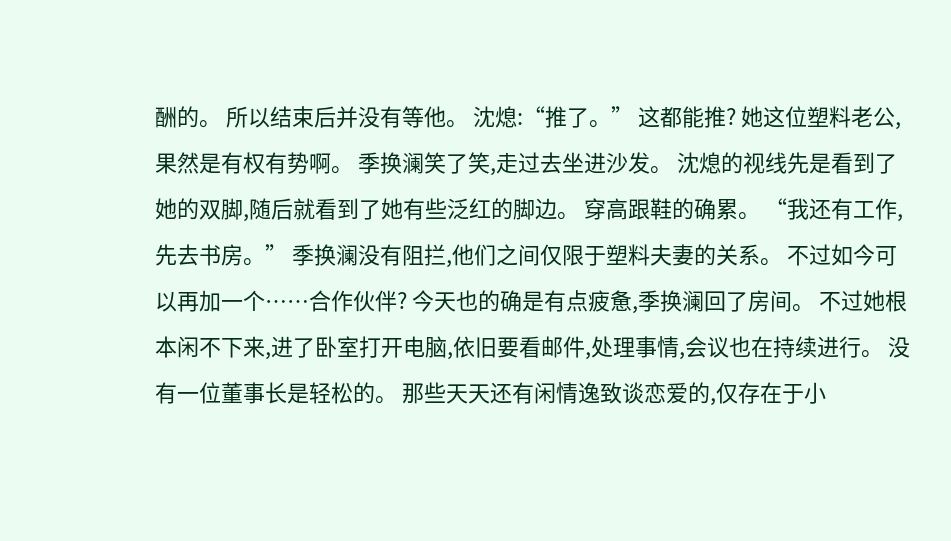酬的。 所以结束后并没有等他。 沈熄:“推了。” 这都能推? 她这位塑料老公,果然是有权有势啊。 季换澜笑了笑,走过去坐进沙发。 沈熄的视线先是看到了她的双脚,随后就看到了她有些泛红的脚边。 穿高跟鞋的确累。 “我还有工作,先去书房。” 季换澜没有阻拦,他们之间仅限于塑料夫妻的关系。 不过如今可以再加一个……合作伙伴? 今天也的确是有点疲惫,季换澜回了房间。 不过她根本闲不下来,进了卧室打开电脑,依旧要看邮件,处理事情,会议也在持续进行。 没有一位董事长是轻松的。 那些天天还有闲情逸致谈恋爱的,仅存在于小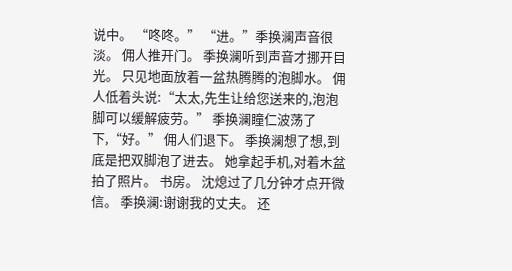说中。 “咚咚。” “进。”季换澜声音很淡。 佣人推开门。 季换澜听到声音才挪开目光。 只见地面放着一盆热腾腾的泡脚水。 佣人低着头说:“太太,先生让给您送来的,泡泡脚可以缓解疲劳。” 季换澜瞳仁波荡了下,“好。” 佣人们退下。 季换澜想了想,到底是把双脚泡了进去。 她拿起手机,对着木盆拍了照片。 书房。 沈熄过了几分钟才点开微信。 季换澜:谢谢我的丈夫。 还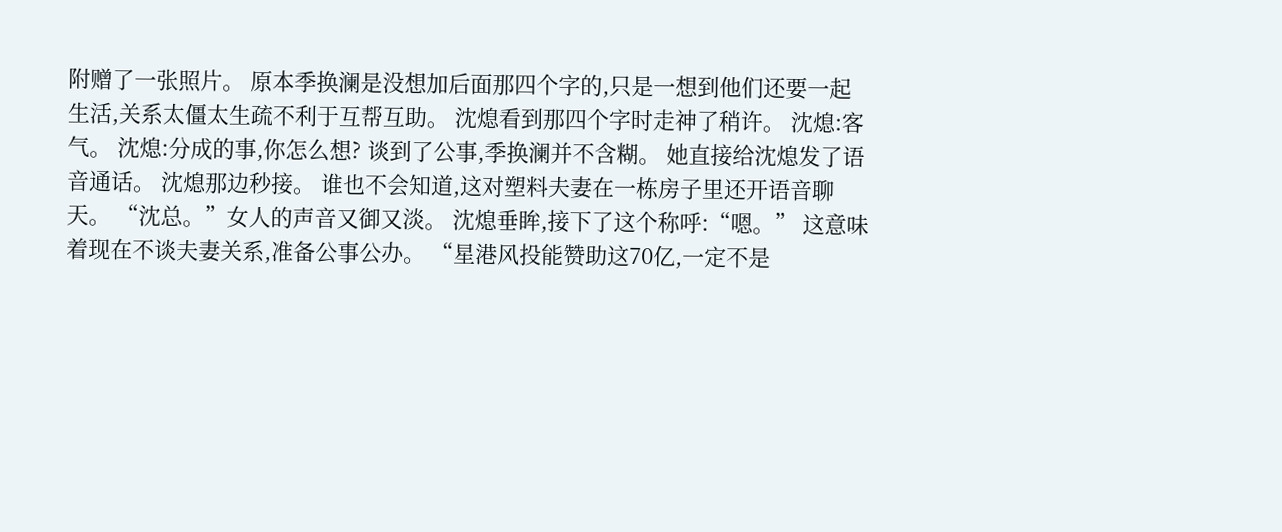附赠了一张照片。 原本季换澜是没想加后面那四个字的,只是一想到他们还要一起生活,关系太僵太生疏不利于互帮互助。 沈熄看到那四个字时走神了稍许。 沈熄:客气。 沈熄:分成的事,你怎么想? 谈到了公事,季换澜并不含糊。 她直接给沈熄发了语音通话。 沈熄那边秒接。 谁也不会知道,这对塑料夫妻在一栋房子里还开语音聊天。 “沈总。”女人的声音又御又淡。 沈熄垂眸,接下了这个称呼:“嗯。” 这意味着现在不谈夫妻关系,准备公事公办。 “星港风投能赞助这70亿,一定不是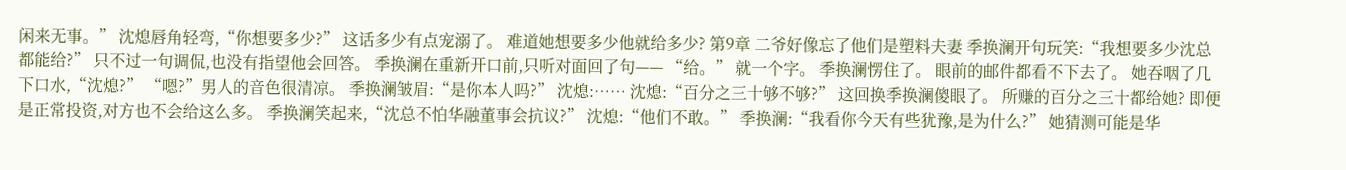闲来无事。” 沈熄唇角轻弯,“你想要多少?” 这话多少有点宠溺了。 难道她想要多少他就给多少? 第9章 二爷好像忘了他们是塑料夫妻 季换澜开句玩笑:“我想要多少沈总都能给?” 只不过一句调侃,也没有指望他会回答。 季换澜在重新开口前,只听对面回了句—— “给。” 就一个字。 季换澜愣住了。 眼前的邮件都看不下去了。 她吞咽了几下口水,“沈熄?” “嗯?”男人的音色很清凉。 季换澜皱眉:“是你本人吗?” 沈熄:…… 沈熄:“百分之三十够不够?” 这回换季换澜傻眼了。 所赚的百分之三十都给她? 即便是正常投资,对方也不会给这么多。 季换澜笑起来,“沈总不怕华融董事会抗议?” 沈熄:“他们不敢。” 季换澜:“我看你今天有些犹豫,是为什么?” 她猜测可能是华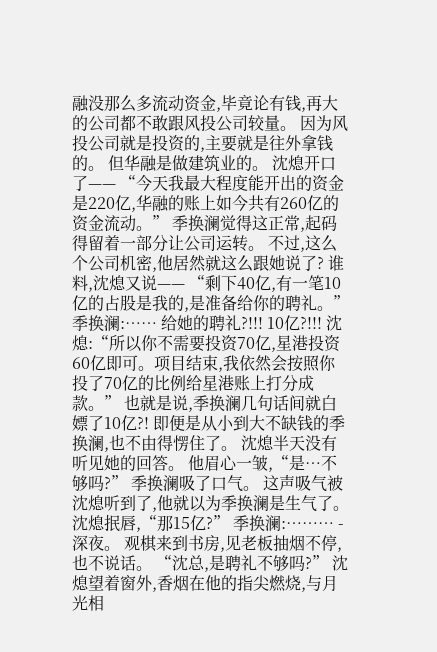融没那么多流动资金,毕竟论有钱,再大的公司都不敢跟风投公司较量。 因为风投公司就是投资的,主要就是往外拿钱的。 但华融是做建筑业的。 沈熄开口了—— “今天我最大程度能开出的资金是220亿,华融的账上如今共有260亿的资金流动。” 季换澜觉得这正常,起码得留着一部分让公司运转。 不过,这么个公司机密,他居然就这么跟她说了? 谁料,沈熄又说—— “剩下40亿,有一笔10亿的占股是我的,是准备给你的聘礼。” 季换澜:…… 给她的聘礼?!!! 10亿?!!! 沈熄:“所以你不需要投资70亿,星港投资60亿即可。项目结束,我依然会按照你投了70亿的比例给星港账上打分成款。” 也就是说,季换澜几句话间就白嫖了10亿?! 即便是从小到大不缺钱的季换澜,也不由得愣住了。 沈熄半天没有听见她的回答。 他眉心一皱,“是…不够吗?” 季换澜吸了口气。 这声吸气被沈熄听到了,他就以为季换澜是生气了。 沈熄抿唇,“那15亿?” 季换澜:……… - 深夜。 观棋来到书房,见老板抽烟不停,也不说话。 “沈总,是聘礼不够吗?” 沈熄望着窗外,香烟在他的指尖燃烧,与月光相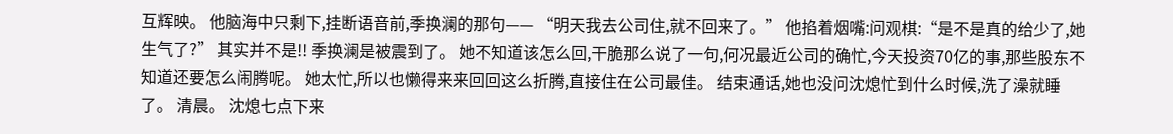互辉映。 他脑海中只剩下,挂断语音前,季换澜的那句—— “明天我去公司住,就不回来了。” 他掐着烟嘴:问观棋:“是不是真的给少了,她生气了?” 其实并不是!! 季换澜是被震到了。 她不知道该怎么回,干脆那么说了一句,何况最近公司的确忙,今天投资70亿的事,那些股东不知道还要怎么闹腾呢。 她太忙,所以也懒得来来回回这么折腾,直接住在公司最佳。 结束通话,她也没问沈熄忙到什么时候,洗了澡就睡了。 清晨。 沈熄七点下来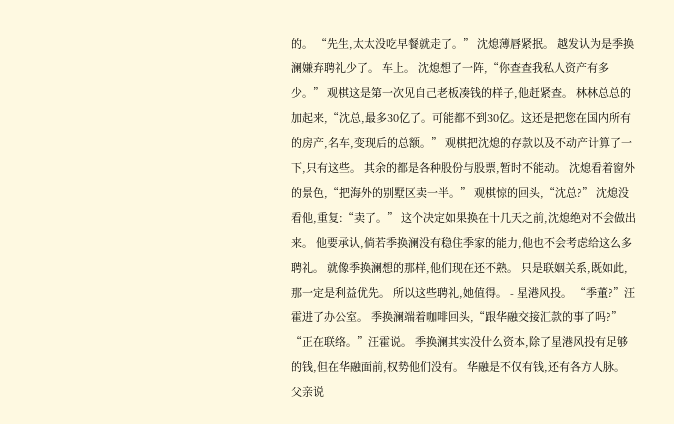的。 “先生,太太没吃早餐就走了。” 沈熄薄唇紧抿。 越发认为是季换澜嫌弃聘礼少了。 车上。 沈熄想了一阵,“你查查我私人资产有多少。” 观棋这是第一次见自己老板凑钱的样子,他赶紧查。 林林总总的加起来,“沈总,最多30亿了。可能都不到30亿。这还是把您在国内所有的房产,名车,变现后的总额。” 观棋把沈熄的存款以及不动产计算了一下,只有这些。 其余的都是各种股份与股票,暂时不能动。 沈熄看着窗外的景色,“把海外的别墅区卖一半。” 观棋惊的回头,“沈总?” 沈熄没看他,重复:“卖了。” 这个决定如果换在十几天之前,沈熄绝对不会做出来。 他要承认,倘若季换澜没有稳住季家的能力,他也不会考虑给这么多聘礼。 就像季换澜想的那样,他们现在还不熟。 只是联姻关系,既如此,那一定是利益优先。 所以这些聘礼,她值得。 - 星港风投。 “季董?”汪霍进了办公室。 季换澜端着咖啡回头,“跟华融交接汇款的事了吗?” “正在联络。”汪霍说。 季换澜其实没什么资本,除了星港风投有足够的钱,但在华融面前,权势他们没有。 华融是不仅有钱,还有各方人脉。 父亲说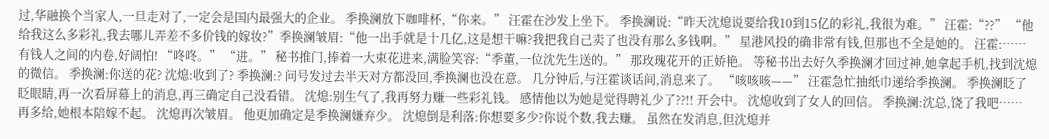过,华融换个当家人,一旦走对了,一定会是国内最强大的企业。 季换澜放下咖啡杯,“你来。” 汪霍在沙发上坐下。 季换澜说:“昨天沈熄说要给我10到15亿的彩礼,我很为难。” 汪霍:“??” “他给我这么多彩礼,我去哪儿弄差不多价钱的嫁妆?”季换澜皱眉:“他一出手就是十几亿,这是想干嘛?我把我自己卖了也没有那么多钱啊。” 星港风投的确非常有钱,但那也不全是她的。 汪霍:…… 有钱人之间的内卷,好阔怕! “咚咚。” “进。” 秘书推门,捧着一大束花进来,满脸笑容:“季董,一位沈先生送的。” 那玫瑰花开的正娇艳。 等秘书出去好久季换澜才回过神,她拿起手机,找到沈熄的微信。 季换澜:你送的花? 沈熄:收到了? 季换澜:? 问号发过去半天对方都没回,季换澜也没在意。 几分钟后,与汪霍谈话间,消息来了。 “咳咳咳——” 汪霍急忙抽纸巾递给季换澜。 季换澜眨了眨眼睛,再一次看屏幕上的消息,再三确定自己没看错。 沈熄:别生气了,我再努力赚一些彩礼钱。 感情他以为她是觉得聘礼少了??!! 开会中。 沈熄收到了女人的回信。 季换澜:沈总,饶了我吧…… 再多给,她根本陪嫁不起。 沈熄再次皱眉。 他更加确定是季换澜嫌弃少。 沈熄倒是利落:你想要多少?你说个数,我去赚。 虽然在发消息,但沈熄并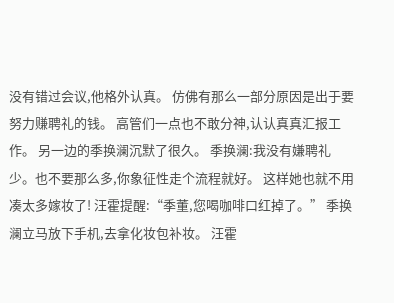没有错过会议,他格外认真。 仿佛有那么一部分原因是出于要努力赚聘礼的钱。 高管们一点也不敢分神,认认真真汇报工作。 另一边的季换澜沉默了很久。 季换澜:我没有嫌聘礼少。也不要那么多,你象征性走个流程就好。 这样她也就不用凑太多嫁妆了! 汪霍提醒:“季董,您喝咖啡口红掉了。” 季换澜立马放下手机,去拿化妆包补妆。 汪霍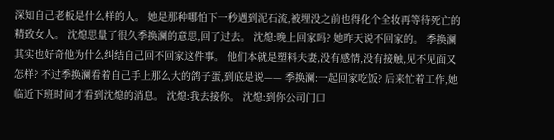深知自己老板是什么样的人。 她是那种哪怕下一秒遇到泥石流,被埋没之前也得化个全妆再等待死亡的精致女人。 沈熄思量了很久季换澜的意思,回了过去。 沈熄:晚上回家吗? 她昨天说不回家的。 季换澜其实也好奇他为什么纠结自己回不回家这件事。 他们本就是塑料夫妻,没有感情,没有接触,见不见面又怎样? 不过季换澜看着自己手上那么大的鸽子蛋,到底是说—— 季换澜:一起回家吃饭? 后来忙着工作,她临近下班时间才看到沈熄的消息。 沈熄:我去接你。 沈熄:到你公司门口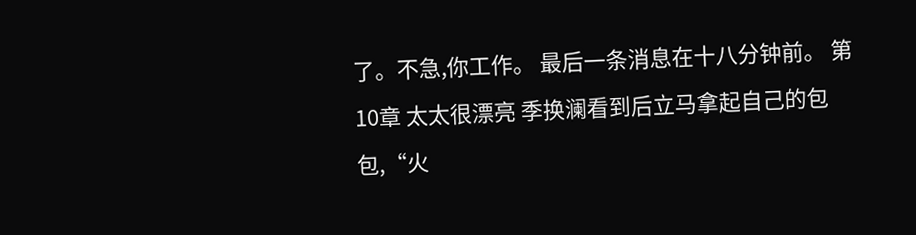了。不急,你工作。 最后一条消息在十八分钟前。 第10章 太太很漂亮 季换澜看到后立马拿起自己的包包,“火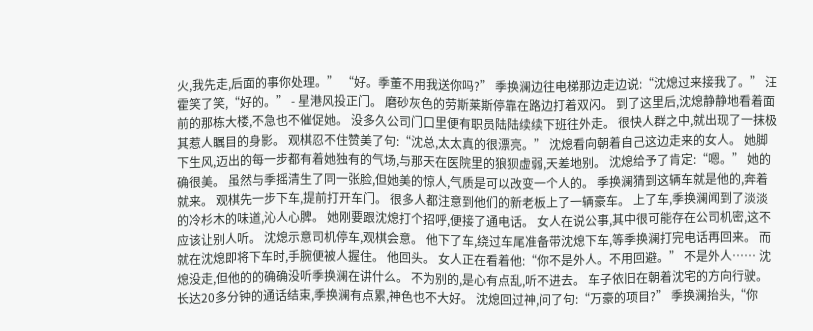火,我先走,后面的事你处理。” “好。季董不用我送你吗?” 季换澜边往电梯那边走边说:“沈熄过来接我了。” 汪霍笑了笑,“好的。” - 星港风投正门。 磨砂灰色的劳斯莱斯停靠在路边打着双闪。 到了这里后,沈熄静静地看着面前的那栋大楼,不急也不催促她。 没多久公司门口里便有职员陆陆续续下班往外走。 很快人群之中,就出现了一抹极其惹人瞩目的身影。 观棋忍不住赞美了句:“沈总,太太真的很漂亮。” 沈熄看向朝着自己这边走来的女人。 她脚下生风,迈出的每一步都有着她独有的气场,与那天在医院里的狼狈虚弱,天差地别。 沈熄给予了肯定:“嗯。” 她的确很美。 虽然与季摇清生了同一张脸,但她美的惊人,气质是可以改变一个人的。 季换澜猜到这辆车就是他的,奔着就来。 观棋先一步下车,提前打开车门。 很多人都注意到他们的新老板上了一辆豪车。 上了车,季换澜闻到了淡淡的冷杉木的味道,沁人心脾。 她刚要跟沈熄打个招呼,便接了通电话。 女人在说公事,其中很可能存在公司机密,这不应该让别人听。 沈熄示意司机停车,观棋会意。 他下了车,绕过车尾准备带沈熄下车,等季换澜打完电话再回来。 而就在沈熄即将下车时,手腕便被人握住。 他回头。 女人正在看着他:“你不是外人。不用回避。” 不是外人…… 沈熄没走,但他的的确确没听季换澜在讲什么。 不为别的,是心有点乱,听不进去。 车子依旧在朝着沈宅的方向行驶。 长达20多分钟的通话结束,季换澜有点累,神色也不大好。 沈熄回过神,问了句:“万豪的项目?” 季换澜抬头,“你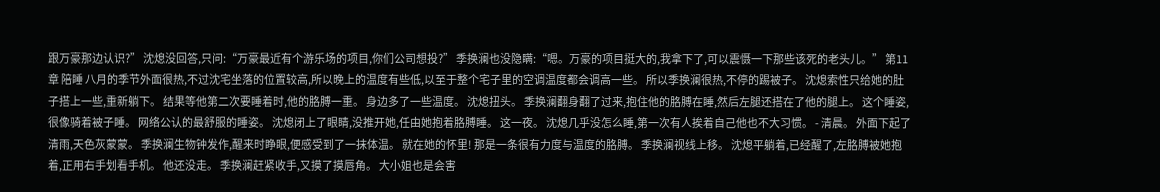跟万豪那边认识?” 沈熄没回答,只问:“万豪最近有个游乐场的项目,你们公司想投?” 季换澜也没隐瞒:“嗯。万豪的项目挺大的,我拿下了,可以震慑一下那些该死的老头儿。” 第11章 陪睡 八月的季节外面很热,不过沈宅坐落的位置较高,所以晚上的温度有些低,以至于整个宅子里的空调温度都会调高一些。 所以季换澜很热,不停的踢被子。 沈熄索性只给她的肚子搭上一些,重新躺下。 结果等他第二次要睡着时,他的胳膊一重。 身边多了一些温度。 沈熄扭头。 季换澜翻身翻了过来,抱住他的胳膊在睡,然后左腿还搭在了他的腿上。 这个睡姿,很像骑着被子睡。 网络公认的最舒服的睡姿。 沈熄闭上了眼睛,没推开她,任由她抱着胳膊睡。 这一夜。 沈熄几乎没怎么睡,第一次有人挨着自己他也不大习惯。 - 清晨。 外面下起了清雨,天色灰蒙蒙。 季换澜生物钟发作,醒来时睁眼,便感受到了一抹体温。 就在她的怀里! 那是一条很有力度与温度的胳膊。 季换澜视线上移。 沈熄平躺着,已经醒了,左胳膊被她抱着,正用右手划看手机。 他还没走。 季换澜赶紧收手,又摸了摸唇角。 大小姐也是会害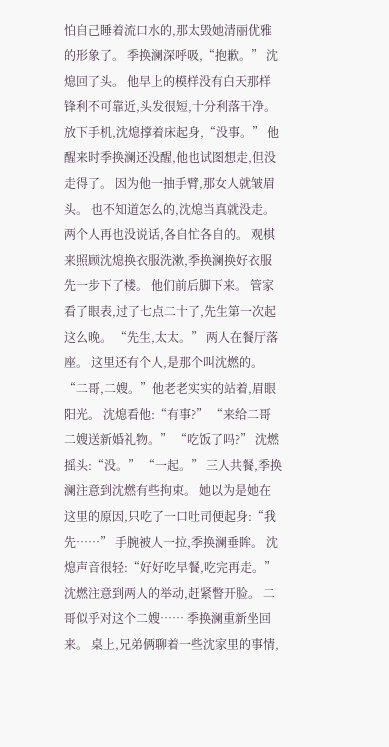怕自己睡着流口水的,那太毁她清丽优雅的形象了。 季换澜深呼吸,“抱歉。” 沈熄回了头。 他早上的模样没有白天那样锋利不可靠近,头发很短,十分利落干净。 放下手机,沈熄撑着床起身,“没事。” 他醒来时季换澜还没醒,他也试图想走,但没走得了。 因为他一抽手臂,那女人就皱眉头。 也不知道怎么的,沈熄当真就没走。 两个人再也没说话,各自忙各自的。 观棋来照顾沈熄换衣服洗漱,季换澜换好衣服先一步下了楼。 他们前后脚下来。 管家看了眼表,过了七点二十了,先生第一次起这么晚。 “先生,太太。” 两人在餐厅落座。 这里还有个人,是那个叫沈燃的。 “二哥,二嫂。”他老老实实的站着,眉眼阳光。 沈熄看他:“有事?” “来给二哥二嫂送新婚礼物。” “吃饭了吗?” 沈燃摇头:“没。” “一起。” 三人共餐,季换澜注意到沈燃有些拘束。 她以为是她在这里的原因,只吃了一口吐司便起身:“我先……” 手腕被人一拉,季换澜垂眸。 沈熄声音很轻:“好好吃早餐,吃完再走。” 沈燃注意到两人的举动,赶紧瞥开脸。 二哥似乎对这个二嫂…… 季换澜重新坐回来。 桌上,兄弟俩聊着一些沈家里的事情,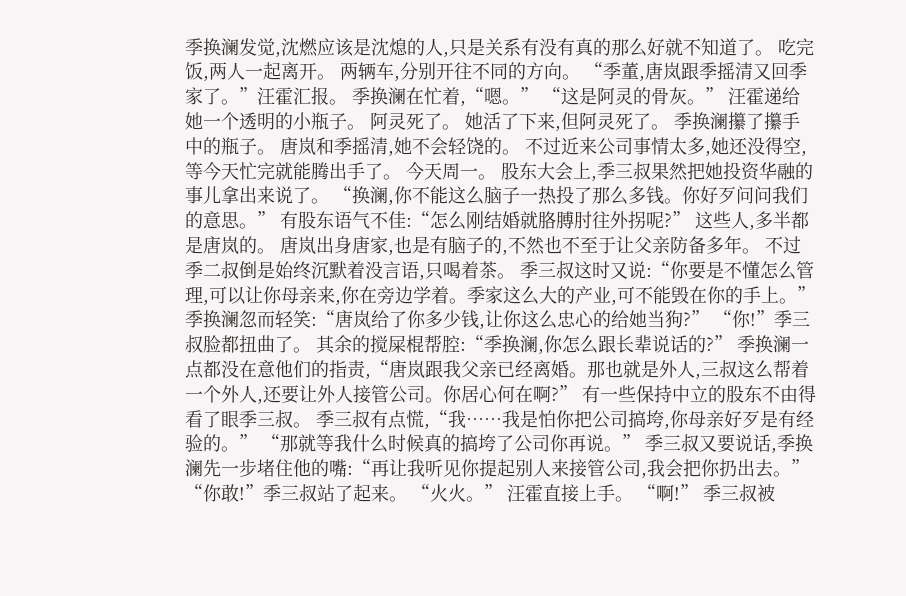季换澜发觉,沈燃应该是沈熄的人,只是关系有没有真的那么好就不知道了。 吃完饭,两人一起离开。 两辆车,分别开往不同的方向。 “季董,唐岚跟季摇清又回季家了。”汪霍汇报。 季换澜在忙着,“嗯。” “这是阿灵的骨灰。” 汪霍递给她一个透明的小瓶子。 阿灵死了。 她活了下来,但阿灵死了。 季换澜攥了攥手中的瓶子。 唐岚和季摇清,她不会轻饶的。 不过近来公司事情太多,她还没得空,等今天忙完就能腾出手了。 今天周一。 股东大会上,季三叔果然把她投资华融的事儿拿出来说了。 “换澜,你不能这么脑子一热投了那么多钱。你好歹问问我们的意思。” 有股东语气不佳:“怎么刚结婚就胳膊肘往外拐呢?” 这些人,多半都是唐岚的。 唐岚出身唐家,也是有脑子的,不然也不至于让父亲防备多年。 不过季二叔倒是始终沉默着没言语,只喝着茶。 季三叔这时又说:“你要是不懂怎么管理,可以让你母亲来,你在旁边学着。季家这么大的产业,可不能毁在你的手上。” 季换澜忽而轻笑:“唐岚给了你多少钱,让你这么忠心的给她当狗?” “你!”季三叔脸都扭曲了。 其余的搅屎棍帮腔:“季换澜,你怎么跟长辈说话的?” 季换澜一点都没在意他们的指责,“唐岚跟我父亲已经离婚。那也就是外人,三叔这么帮着一个外人,还要让外人接管公司。你居心何在啊?” 有一些保持中立的股东不由得看了眼季三叔。 季三叔有点慌,“我……我是怕你把公司搞垮,你母亲好歹是有经验的。” “那就等我什么时候真的搞垮了公司你再说。” 季三叔又要说话,季换澜先一步堵住他的嘴:“再让我听见你提起别人来接管公司,我会把你扔出去。” “你敢!”季三叔站了起来。 “火火。” 汪霍直接上手。 “啊!” 季三叔被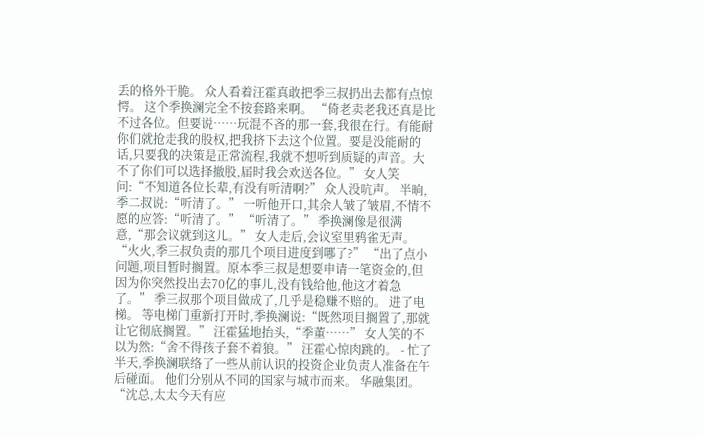丢的格外干脆。 众人看着汪霍真敢把季三叔扔出去都有点惊愕。 这个季换澜完全不按套路来啊。 “倚老卖老我还真是比不过各位。但要说……玩混不吝的那一套,我很在行。有能耐你们就抢走我的股权,把我挤下去这个位置。要是没能耐的话,只要我的决策是正常流程,我就不想听到质疑的声音。大不了你们可以选择撤股,届时我会欢送各位。” 女人笑问:“不知道各位长辈,有没有听清啊?” 众人没吭声。 半晌,季二叔说:“听清了。” 一听他开口,其余人皱了皱眉,不情不愿的应答:“听清了。” “听清了。” 季换澜像是很满意,“那会议就到这儿。” 女人走后,会议室里鸦雀无声。 “火火,季三叔负责的那几个项目进度到哪了?” “出了点小问题,项目暂时搁置。原本季三叔是想要申请一笔资金的,但因为你突然投出去70亿的事儿,没有钱给他,他这才着急了。” 季三叔那个项目做成了,几乎是稳赚不赔的。 进了电梯。 等电梯门重新打开时,季换澜说:“既然项目搁置了,那就让它彻底搁置。” 汪霍猛地抬头,“季董……” 女人笑的不以为然:“舍不得孩子套不着狼。” 汪霍心惊肉跳的。 - 忙了半天,季换澜联络了一些从前认识的投资企业负责人准备在午后碰面。 他们分别从不同的国家与城市而来。 华融集团。 “沈总,太太今天有应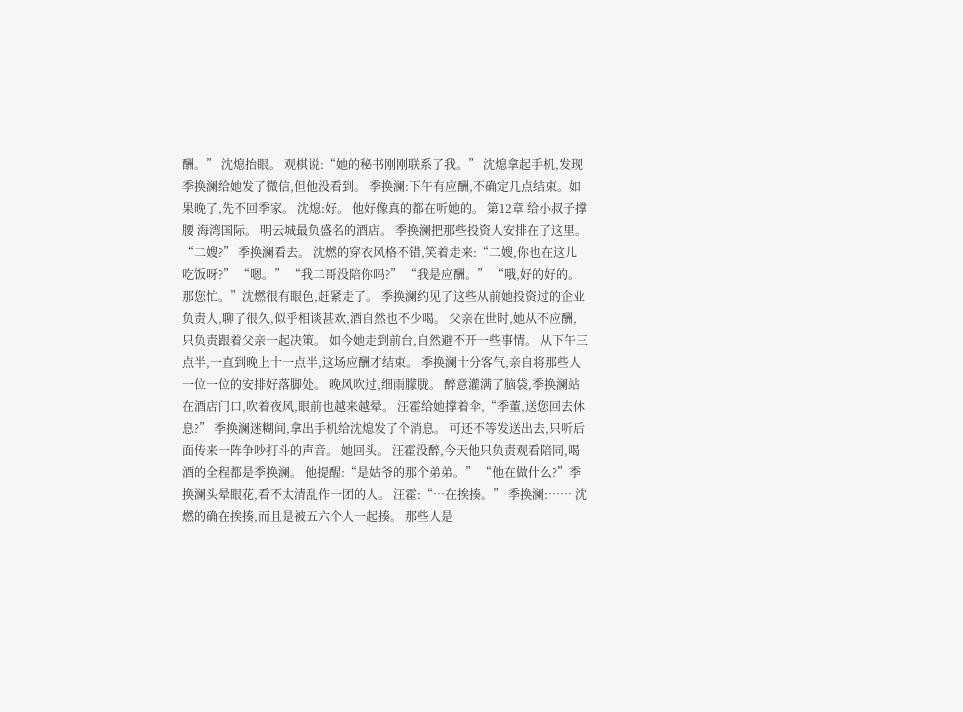酬。” 沈熄抬眼。 观棋说:“她的秘书刚刚联系了我。” 沈熄拿起手机,发现季换澜给她发了微信,但他没看到。 季换澜:下午有应酬,不确定几点结束。如果晚了,先不回季家。 沈熄:好。 他好像真的都在听她的。 第12章 给小叔子撑腰 海湾国际。 明云城最负盛名的酒店。 季换澜把那些投资人安排在了这里。 “二嫂?” 季换澜看去。 沈燃的穿衣风格不错,笑着走来:“二嫂,你也在这儿吃饭呀?” “嗯。” “我二哥没陪你吗?” “我是应酬。” “哦,好的好的。那您忙。”沈燃很有眼色,赶紧走了。 季换澜约见了这些从前她投资过的企业负责人,聊了很久,似乎相谈甚欢,酒自然也不少喝。 父亲在世时,她从不应酬,只负责跟着父亲一起决策。 如今她走到前台,自然避不开一些事情。 从下午三点半,一直到晚上十一点半,这场应酬才结束。 季换澜十分客气,亲自将那些人一位一位的安排好落脚处。 晚风吹过,细雨朦胧。 醉意灌满了脑袋,季换澜站在酒店门口,吹着夜风,眼前也越来越晕。 汪霍给她撑着伞,“季董,送您回去休息?” 季换澜迷糊间,拿出手机给沈熄发了个消息。 可还不等发送出去,只听后面传来一阵争吵打斗的声音。 她回头。 汪霍没醉,今天他只负责观看陪同,喝酒的全程都是季换澜。 他提醒:“是姑爷的那个弟弟。” “他在做什么?”季换澜头晕眼花,看不太清乱作一团的人。 汪霍:“…在挨揍。” 季换澜:…… 沈燃的确在挨揍,而且是被五六个人一起揍。 那些人是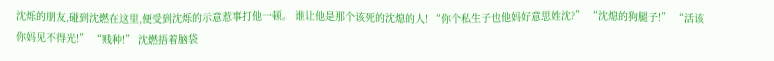沈烁的朋友,碰到沈燃在这里,便受到沈烁的示意惹事打他一顿。 谁让他是那个该死的沈熄的人! “你个私生子也他妈好意思姓沈?” “沈熄的狗腿子!” “活该你妈见不得光!” “贱种!” 沈燃捂着脑袋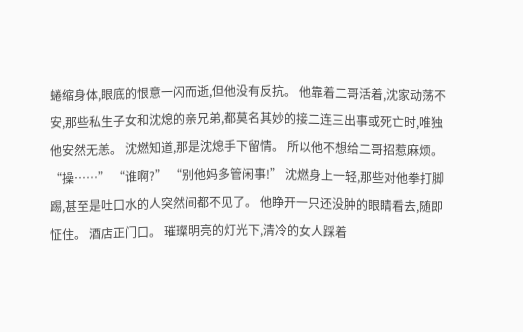蜷缩身体,眼底的恨意一闪而逝,但他没有反抗。 他靠着二哥活着,沈家动荡不安,那些私生子女和沈熄的亲兄弟,都莫名其妙的接二连三出事或死亡时,唯独他安然无恙。 沈燃知道,那是沈熄手下留情。 所以他不想给二哥招惹麻烦。 “操……” “谁啊?” “别他妈多管闲事!” 沈燃身上一轻,那些对他拳打脚踢,甚至是吐口水的人突然间都不见了。 他睁开一只还没肿的眼睛看去,随即怔住。 酒店正门口。 璀璨明亮的灯光下,清冷的女人踩着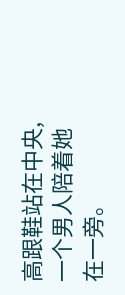高跟鞋站在中央,一个男人陪着她在一旁。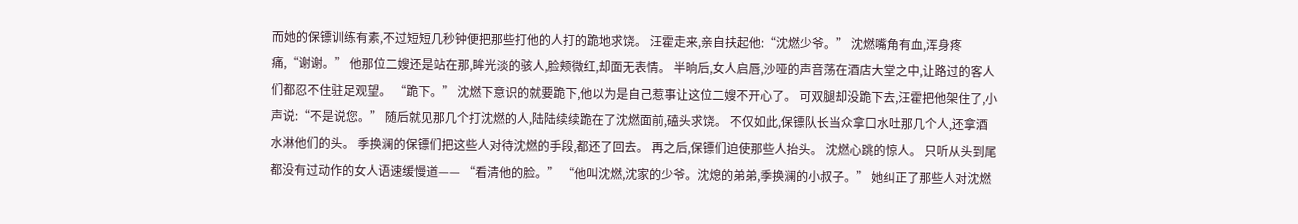而她的保镖训练有素,不过短短几秒钟便把那些打他的人打的跪地求饶。 汪霍走来,亲自扶起他:“沈燃少爷。” 沈燃嘴角有血,浑身疼痛,“谢谢。” 他那位二嫂还是站在那,眸光淡的骇人,脸颊微红,却面无表情。 半晌后,女人启唇,沙哑的声音荡在酒店大堂之中,让路过的客人们都忍不住驻足观望。 “跪下。” 沈燃下意识的就要跪下,他以为是自己惹事让这位二嫂不开心了。 可双腿却没跪下去,汪霍把他架住了,小声说:“不是说您。” 随后就见那几个打沈燃的人,陆陆续续跪在了沈燃面前,磕头求饶。 不仅如此,保镖队长当众拿口水吐那几个人,还拿酒水淋他们的头。 季换澜的保镖们把这些人对待沈燃的手段,都还了回去。 再之后,保镖们迫使那些人抬头。 沈燃心跳的惊人。 只听从头到尾都没有过动作的女人语速缓慢道—— “看清他的脸。” “他叫沈燃,沈家的少爷。沈熄的弟弟,季换澜的小叔子。” 她纠正了那些人对沈燃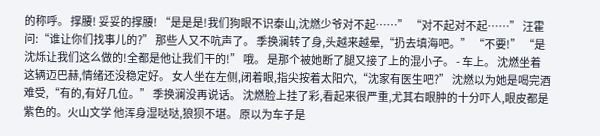的称呼。 撑腰! 妥妥的撑腰! “是是是!我们狗眼不识泰山,沈燃少爷对不起……” “对不起对不起……” 汪霍问:“谁让你们找事儿的?” 那些人又不吭声了。 季换澜转了身,头越来越晕,“扔去填海吧。” “不要!” “是沈烁让我们这么做的!全都是他让我们干的!” 哦。 是那个被她断了腿又接了上的混小子。 - 车上。 沈燃坐着这辆迈巴赫,情绪还没稳定好。 女人坐在左侧,闭着眼,指尖按着太阳穴,“沈家有医生吧?” 沈燃以为她是喝完酒难受,“有的,有好几位。” 季换澜没再说话。 沈燃脸上挂了彩,看起来很严重,尤其右眼肿的十分吓人,眼皮都是紫色的。火山文学 他浑身湿哒哒,狼狈不堪。 原以为车子是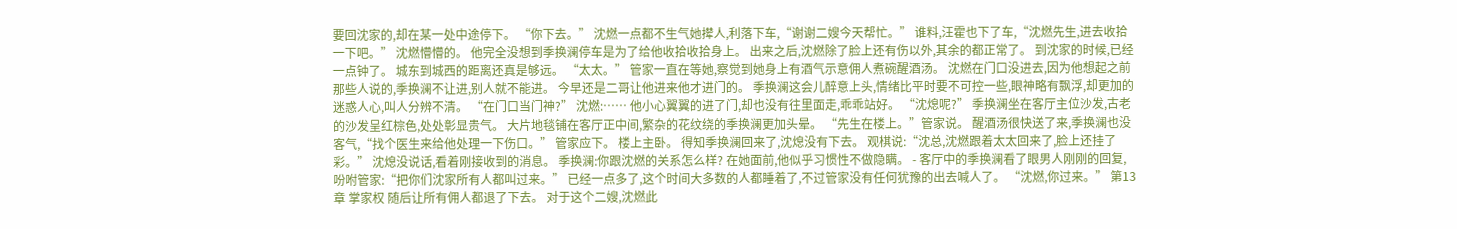要回沈家的,却在某一处中途停下。 “你下去。” 沈燃一点都不生气她撵人,利落下车,“谢谢二嫂今天帮忙。” 谁料,汪霍也下了车,“沈燃先生,进去收拾一下吧。” 沈燃懵懵的。 他完全没想到季换澜停车是为了给他收拾收拾身上。 出来之后,沈燃除了脸上还有伤以外,其余的都正常了。 到沈家的时候,已经一点钟了。 城东到城西的距离还真是够远。 “太太。” 管家一直在等她,察觉到她身上有酒气示意佣人煮碗醒酒汤。 沈燃在门口没进去,因为他想起之前那些人说的,季换澜不让进,别人就不能进。 今早还是二哥让他进来他才进门的。 季换澜这会儿醉意上头,情绪比平时要不可控一些,眼神略有飘浮,却更加的迷惑人心,叫人分辨不清。 “在门口当门神?” 沈燃:…… 他小心翼翼的进了门,却也没有往里面走,乖乖站好。 “沈熄呢?” 季换澜坐在客厅主位沙发,古老的沙发呈红棕色,处处彰显贵气。 大片地毯铺在客厅正中间,繁杂的花纹绕的季换澜更加头晕。 “先生在楼上。”管家说。 醒酒汤很快送了来,季换澜也没客气,“找个医生来给他处理一下伤口。” 管家应下。 楼上主卧。 得知季换澜回来了,沈熄没有下去。 观棋说:“沈总,沈燃跟着太太回来了,脸上还挂了彩。” 沈熄没说话,看着刚接收到的消息。 季换澜:你跟沈燃的关系怎么样? 在她面前,他似乎习惯性不做隐瞒。 - 客厅中的季换澜看了眼男人刚刚的回复,吩咐管家:“把你们沈家所有人都叫过来。” 已经一点多了,这个时间大多数的人都睡着了,不过管家没有任何犹豫的出去喊人了。 “沈燃,你过来。” 第13章 掌家权 随后让所有佣人都退了下去。 对于这个二嫂,沈燃此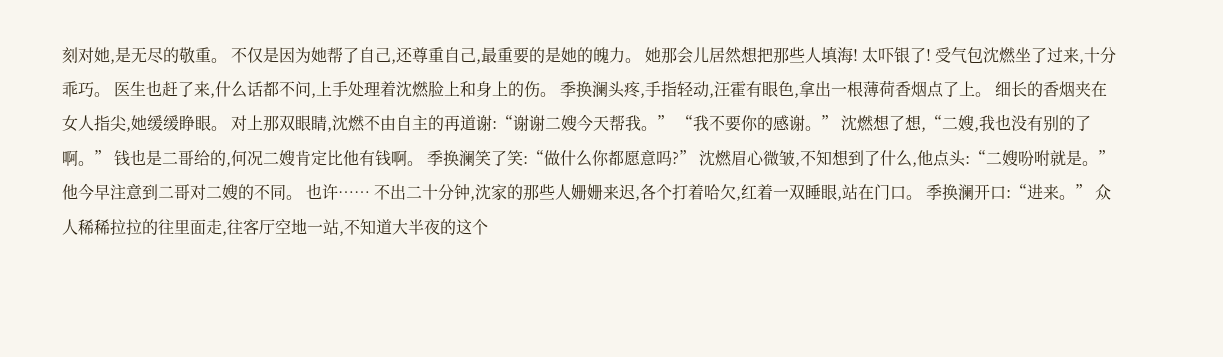刻对她,是无尽的敬重。 不仅是因为她帮了自己,还尊重自己,最重要的是她的魄力。 她那会儿居然想把那些人填海! 太吓银了! 受气包沈燃坐了过来,十分乖巧。 医生也赶了来,什么话都不问,上手处理着沈燃脸上和身上的伤。 季换澜头疼,手指轻动,汪霍有眼色,拿出一根薄荷香烟点了上。 细长的香烟夹在女人指尖,她缓缓睁眼。 对上那双眼睛,沈燃不由自主的再道谢:“谢谢二嫂今天帮我。” “我不要你的感谢。” 沈燃想了想,“二嫂,我也没有别的了啊。” 钱也是二哥给的,何况二嫂肯定比他有钱啊。 季换澜笑了笑:“做什么你都愿意吗?” 沈燃眉心微皱,不知想到了什么,他点头:“二嫂吩咐就是。” 他今早注意到二哥对二嫂的不同。 也许…… 不出二十分钟,沈家的那些人姗姗来迟,各个打着哈欠,红着一双睡眼,站在门口。 季换澜开口:“进来。” 众人稀稀拉拉的往里面走,往客厅空地一站,不知道大半夜的这个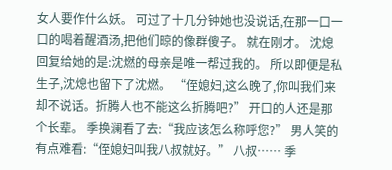女人要作什么妖。 可过了十几分钟她也没说话,在那一口一口的喝着醒酒汤,把他们晾的像群傻子。 就在刚才。 沈熄回复给她的是:沈燃的母亲是唯一帮过我的。 所以即便是私生子,沈熄也留下了沈燃。 “侄媳妇,这么晚了,你叫我们来却不说话。折腾人也不能这么折腾吧?” 开口的人还是那个长辈。 季换澜看了去:“我应该怎么称呼您?” 男人笑的有点难看:“侄媳妇叫我八叔就好。” 八叔…… 季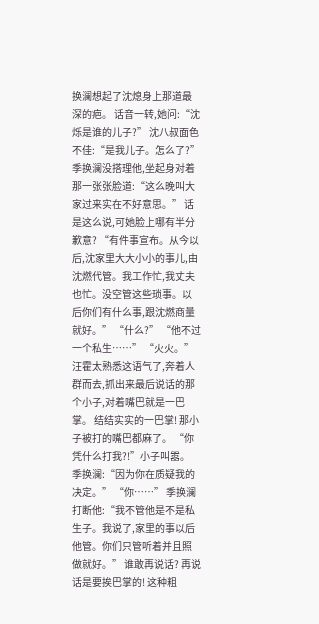换澜想起了沈熄身上那道最深的疤。 话音一转,她问:“沈烁是谁的儿子?” 沈八叔面色不佳:“是我儿子。怎么了?” 季换澜没搭理他,坐起身对着那一张张脸道:“这么晚叫大家过来实在不好意思。” 话是这么说,可她脸上哪有半分歉意? “有件事宣布。从今以后,沈家里大大小小的事儿,由沈燃代管。我工作忙,我丈夫也忙。没空管这些琐事。以后你们有什么事,跟沈燃商量就好。” “什么?” “他不过一个私生……” “火火。” 汪霍太熟悉这语气了,奔着人群而去,抓出来最后说话的那个小子,对着嘴巴就是一巴掌。 结结实实的一巴掌! 那小子被打的嘴巴都麻了。 “你凭什么打我?!”小子叫嚣。 季换澜:“因为你在质疑我的决定。” “你……” 季换澜打断他:“我不管他是不是私生子。我说了,家里的事以后他管。你们只管听着并且照做就好。” 谁敢再说话? 再说话是要挨巴掌的! 这种粗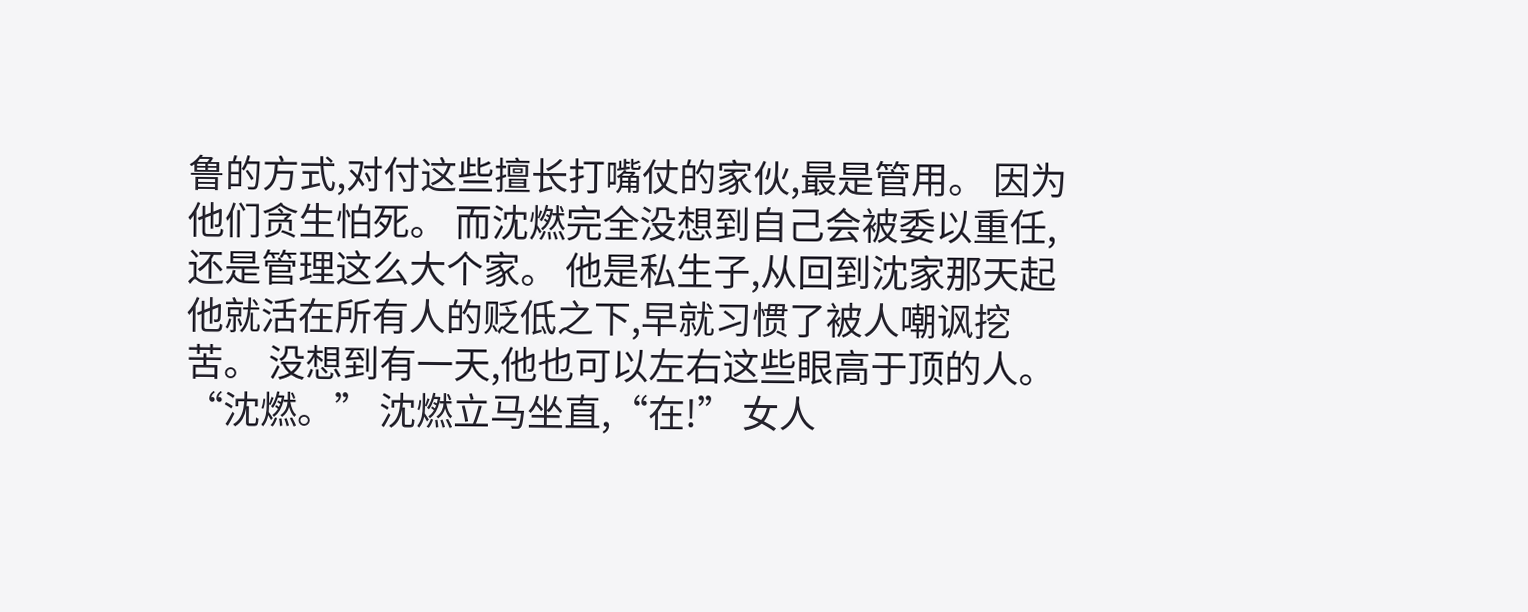鲁的方式,对付这些擅长打嘴仗的家伙,最是管用。 因为他们贪生怕死。 而沈燃完全没想到自己会被委以重任,还是管理这么大个家。 他是私生子,从回到沈家那天起他就活在所有人的贬低之下,早就习惯了被人嘲讽挖苦。 没想到有一天,他也可以左右这些眼高于顶的人。 “沈燃。” 沈燃立马坐直,“在!” 女人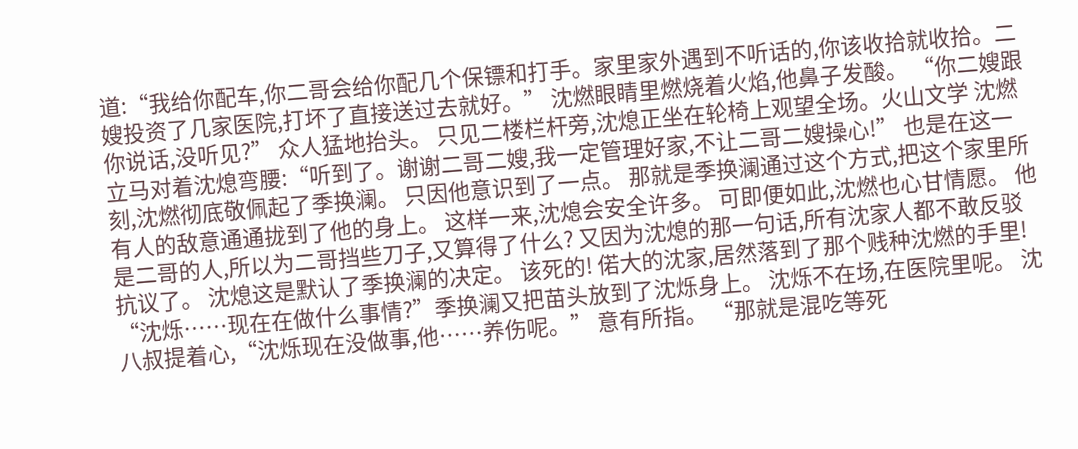道:“我给你配车,你二哥会给你配几个保镖和打手。家里家外遇到不听话的,你该收拾就收拾。二嫂投资了几家医院,打坏了直接送过去就好。” 沈燃眼睛里燃烧着火焰,他鼻子发酸。 “你二嫂跟你说话,没听见?” 众人猛地抬头。 只见二楼栏杆旁,沈熄正坐在轮椅上观望全场。火山文学 沈燃立马对着沈熄弯腰:“听到了。谢谢二哥二嫂,我一定管理好家,不让二哥二嫂操心!” 也是在这一刻,沈燃彻底敬佩起了季换澜。 只因他意识到了一点。 那就是季换澜通过这个方式,把这个家里所有人的敌意通通拢到了他的身上。 这样一来,沈熄会安全许多。 可即便如此,沈燃也心甘情愿。 他是二哥的人,所以为二哥挡些刀子,又算得了什么? 又因为沈熄的那一句话,所有沈家人都不敢反驳抗议了。 沈熄这是默认了季换澜的决定。 该死的! 偌大的沈家,居然落到了那个贱种沈燃的手里! “沈烁……现在在做什么事情?”季换澜又把苗头放到了沈烁身上。 沈烁不在场,在医院里呢。 沈八叔提着心,“沈烁现在没做事,他……养伤呢。” 意有所指。 “那就是混吃等死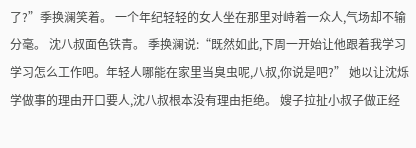了?”季换澜笑着。 一个年纪轻轻的女人坐在那里对峙着一众人,气场却不输分毫。 沈八叔面色铁青。 季换澜说:“既然如此,下周一开始让他跟着我学习学习怎么工作吧。年轻人哪能在家里当臭虫呢,八叔,你说是吧?” 她以让沈烁学做事的理由开口要人,沈八叔根本没有理由拒绝。 嫂子拉扯小叔子做正经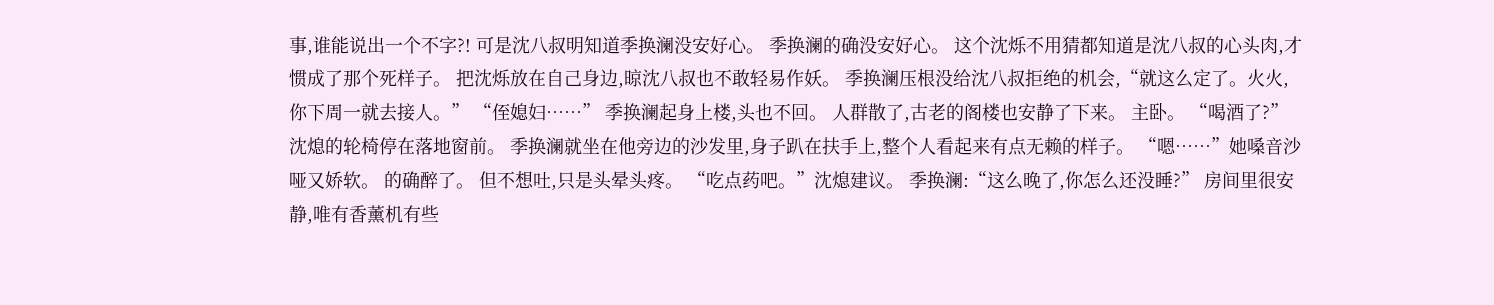事,谁能说出一个不字?! 可是沈八叔明知道季换澜没安好心。 季换澜的确没安好心。 这个沈烁不用猜都知道是沈八叔的心头肉,才惯成了那个死样子。 把沈烁放在自己身边,晾沈八叔也不敢轻易作妖。 季换澜压根没给沈八叔拒绝的机会,“就这么定了。火火,你下周一就去接人。” “侄媳妇……” 季换澜起身上楼,头也不回。 人群散了,古老的阁楼也安静了下来。 主卧。 “喝酒了?”沈熄的轮椅停在落地窗前。 季换澜就坐在他旁边的沙发里,身子趴在扶手上,整个人看起来有点无赖的样子。 “嗯……”她嗓音沙哑又娇软。 的确醉了。 但不想吐,只是头晕头疼。 “吃点药吧。”沈熄建议。 季换澜:“这么晚了,你怎么还没睡?” 房间里很安静,唯有香薰机有些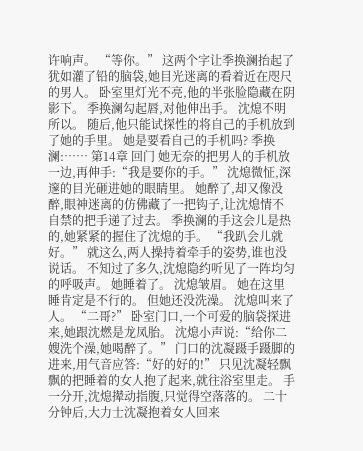许响声。 “等你。” 这两个字让季换澜抬起了犹如灌了铅的脑袋,她目光迷离的看着近在咫尺的男人。 卧室里灯光不亮,他的半张脸隐藏在阴影下。 季换澜勾起唇,对他伸出手。 沈熄不明所以。 随后,他只能试探性的将自己的手机放到了她的手里。 她是要看自己的手机吗? 季换澜:…… 第14章 回门 她无奈的把男人的手机放一边,再伸手:“我是要你的手。” 沈熄微怔,深邃的目光砸进她的眼睛里。 她醉了,却又像没醉,眼神迷离的仿佛藏了一把钩子,让沈熄情不自禁的把手递了过去。 季换澜的手这会儿是热的,她紧紧的握住了沈熄的手。 “我趴会儿就好。” 就这么,两人操持着牵手的姿势,谁也没说话。 不知过了多久,沈熄隐约听见了一阵均匀的呼吸声。 她睡着了。 沈熄皱眉。 她在这里睡肯定是不行的。 但她还没洗澡。 沈熄叫来了人。 “二哥?” 卧室门口,一个可爱的脑袋探进来,她跟沈燃是龙凤胎。 沈熄小声说:“给你二嫂洗个澡,她喝醉了。” 门口的沈凝蹑手蹑脚的进来,用气音应答:“好的好的!” 只见沈凝轻飘飘的把睡着的女人抱了起来,就往浴室里走。 手一分开,沈熄撵动指腹,只觉得空落落的。 二十分钟后,大力士沈凝抱着女人回来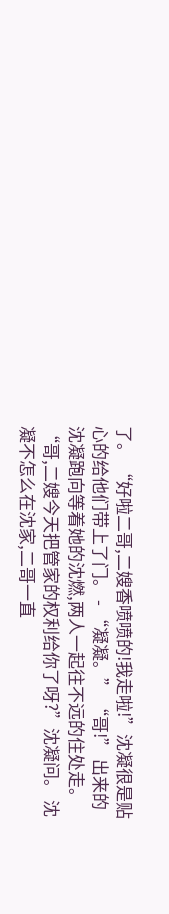了。 “好啦二哥,二嫂香喷喷的!我走啦!”沈凝很是贴心的给他们带上了门。 - “凝凝。” “哥!” 出来的沈凝跑向等着她的沈燃,两人一起往不远的住处走。 “哥,二嫂今天把管家的权利给你了呀?”沈凝问。 沈凝不怎么在沈家,二哥一直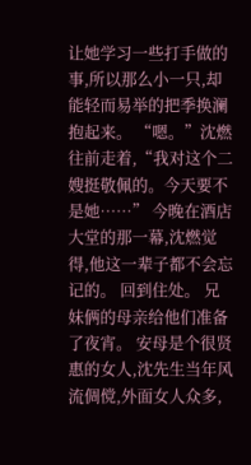让她学习一些打手做的事,所以那么小一只,却能轻而易举的把季换澜抱起来。 “嗯。”沈燃往前走着,“我对这个二嫂挺敬佩的。今天要不是她……” 今晚在酒店大堂的那一幕,沈燃觉得,他这一辈子都不会忘记的。 回到住处。 兄妹俩的母亲给他们准备了夜宵。 安母是个很贤惠的女人,沈先生当年风流倜傥,外面女人众多,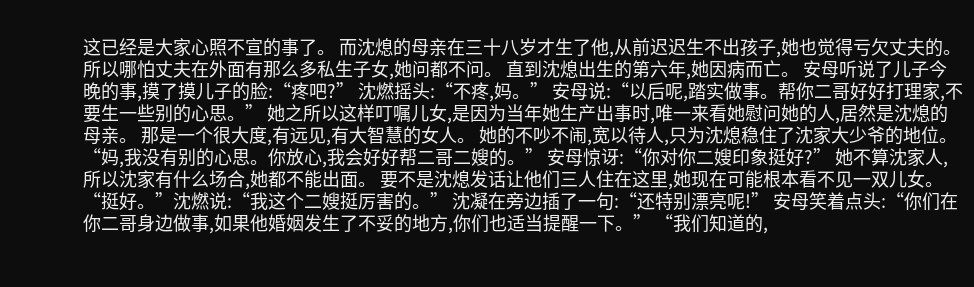这已经是大家心照不宣的事了。 而沈熄的母亲在三十八岁才生了他,从前迟迟生不出孩子,她也觉得亏欠丈夫的。 所以哪怕丈夫在外面有那么多私生子女,她问都不问。 直到沈熄出生的第六年,她因病而亡。 安母听说了儿子今晚的事,摸了摸儿子的脸:“疼吧?” 沈燃摇头:“不疼,妈。” 安母说:“以后呢,踏实做事。帮你二哥好好打理家,不要生一些别的心思。” 她之所以这样叮嘱儿女,是因为当年她生产出事时,唯一来看她慰问她的人,居然是沈熄的母亲。 那是一个很大度,有远见,有大智慧的女人。 她的不吵不闹,宽以待人,只为沈熄稳住了沈家大少爷的地位。 “妈,我没有别的心思。你放心,我会好好帮二哥二嫂的。” 安母惊讶:“你对你二嫂印象挺好?” 她不算沈家人,所以沈家有什么场合,她都不能出面。 要不是沈熄发话让他们三人住在这里,她现在可能根本看不见一双儿女。 “挺好。”沈燃说:“我这个二嫂挺厉害的。” 沈凝在旁边插了一句:“还特别漂亮呢!” 安母笑着点头:“你们在你二哥身边做事,如果他婚姻发生了不妥的地方,你们也适当提醒一下。” “我们知道的,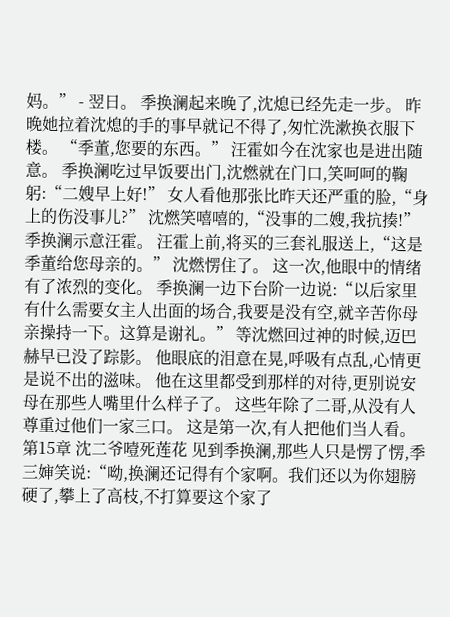妈。” - 翌日。 季换澜起来晚了,沈熄已经先走一步。 昨晚她拉着沈熄的手的事早就记不得了,匆忙洗漱换衣服下楼。 “季董,您要的东西。” 汪霍如今在沈家也是进出随意。 季换澜吃过早饭要出门,沈燃就在门口,笑呵呵的鞠躬:“二嫂早上好!” 女人看他那张比昨天还严重的脸,“身上的伤没事儿?” 沈燃笑嘻嘻的,“没事的二嫂,我抗揍!” 季换澜示意汪霍。 汪霍上前,将买的三套礼服送上,“这是季董给您母亲的。” 沈燃愣住了。 这一次,他眼中的情绪有了浓烈的变化。 季换澜一边下台阶一边说:“以后家里有什么需要女主人出面的场合,我要是没有空,就辛苦你母亲操持一下。这算是谢礼。” 等沈燃回过神的时候,迈巴赫早已没了踪影。 他眼底的泪意在晃,呼吸有点乱,心情更是说不出的滋味。 他在这里都受到那样的对待,更别说安母在那些人嘴里什么样子了。 这些年除了二哥,从没有人尊重过他们一家三口。 这是第一次,有人把他们当人看。 第15章 沈二爷噎死莲花 见到季换澜,那些人只是愣了愣,季三婶笑说:“呦,换澜还记得有个家啊。我们还以为你翅膀硬了,攀上了高枝,不打算要这个家了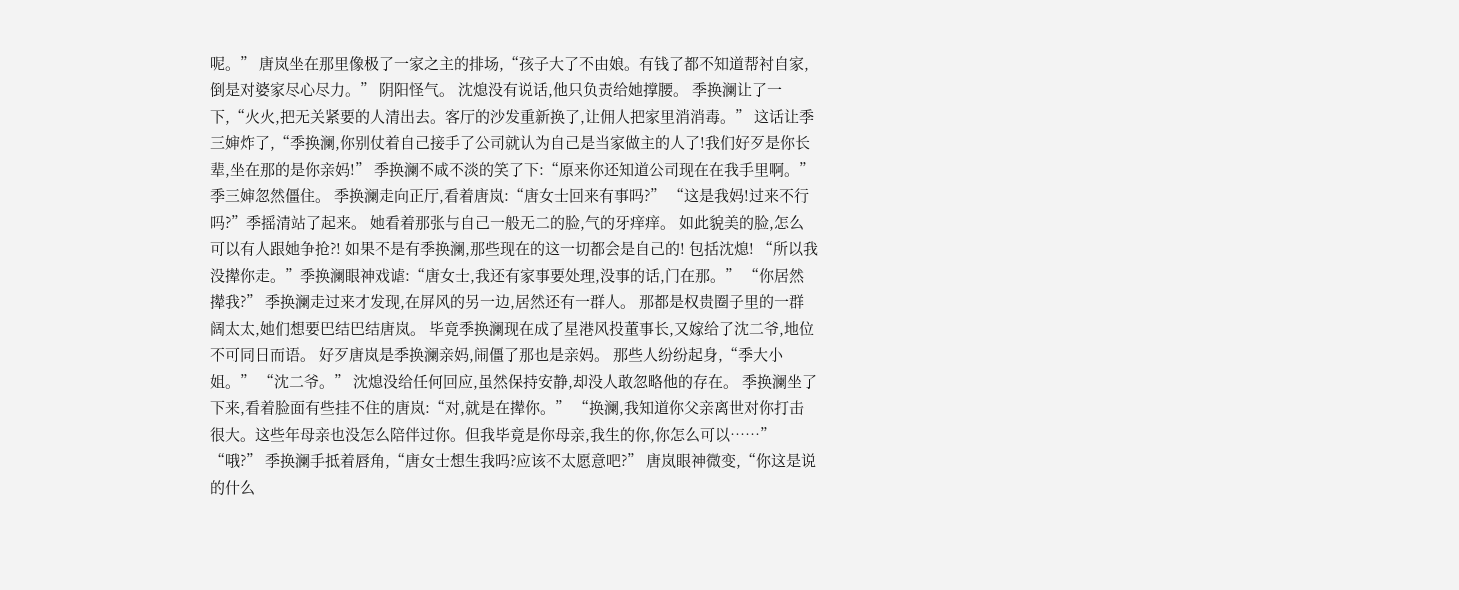呢。” 唐岚坐在那里像极了一家之主的排场,“孩子大了不由娘。有钱了都不知道帮衬自家,倒是对婆家尽心尽力。” 阴阳怪气。 沈熄没有说话,他只负责给她撑腰。 季换澜让了一下,“火火,把无关紧要的人清出去。客厅的沙发重新换了,让佣人把家里消消毒。” 这话让季三婶炸了,“季换澜,你别仗着自己接手了公司就认为自己是当家做主的人了!我们好歹是你长辈,坐在那的是你亲妈!” 季换澜不咸不淡的笑了下:“原来你还知道公司现在在我手里啊。” 季三婶忽然僵住。 季换澜走向正厅,看着唐岚:“唐女士回来有事吗?” “这是我妈!过来不行吗?”季摇清站了起来。 她看着那张与自己一般无二的脸,气的牙痒痒。 如此貌美的脸,怎么可以有人跟她争抢?! 如果不是有季换澜,那些现在的这一切都会是自己的! 包括沈熄! “所以我没撵你走。”季换澜眼神戏谑:“唐女士,我还有家事要处理,没事的话,门在那。” “你居然撵我?” 季换澜走过来才发现,在屏风的另一边,居然还有一群人。 那都是权贵圈子里的一群阔太太,她们想要巴结巴结唐岚。 毕竟季换澜现在成了星港风投董事长,又嫁给了沈二爷,地位不可同日而语。 好歹唐岚是季换澜亲妈,闹僵了那也是亲妈。 那些人纷纷起身,“季大小姐。” “沈二爷。” 沈熄没给任何回应,虽然保持安静,却没人敢忽略他的存在。 季换澜坐了下来,看着脸面有些挂不住的唐岚:“对,就是在撵你。” “换澜,我知道你父亲离世对你打击很大。这些年母亲也没怎么陪伴过你。但我毕竟是你母亲,我生的你,你怎么可以……” “哦?” 季换澜手抵着唇角,“唐女士想生我吗?应该不太愿意吧?” 唐岚眼神微变,“你这是说的什么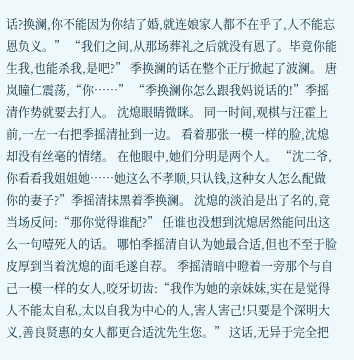话?换澜,你不能因为你结了婚,就连娘家人都不在乎了,人不能忘恩负义。” “我们之间,从那场葬礼之后就没有恩了。毕竟你能生我,也能杀我,是吧?” 季换澜的话在整个正厅掀起了波澜。 唐岚瞳仁震荡,“你……” “季换澜你怎么跟我妈说话的!”季摇清作势就要去打人。 沈熄眼睛微眯。 同一时间,观棋与汪霍上前,一左一右把季摇清扯到一边。 看着那张一模一样的脸,沈熄却没有丝毫的情绪。 在他眼中,她们分明是两个人。 “沈二爷,你看看我姐姐她……她这么不孝顺,只认钱,这种女人怎么配做你的妻子?”季摇清抹黑着季换澜。 沈熄的淡泊是出了名的,竟当场反问:“那你觉得谁配?” 任谁也没想到沈熄居然能问出这么一句噎死人的话。 哪怕季摇清自认为她最合适,但也不至于脸皮厚到当着沈熄的面毛遂自荐。 季摇清暗中瞪着一旁那个与自己一模一样的女人,咬牙切齿:“我作为她的亲妹妹,实在是觉得人不能太自私,太以自我为中心的人,害人害己!只要是个深明大义,善良贤惠的女人都更合适沈先生您。” 这话,无异于完全把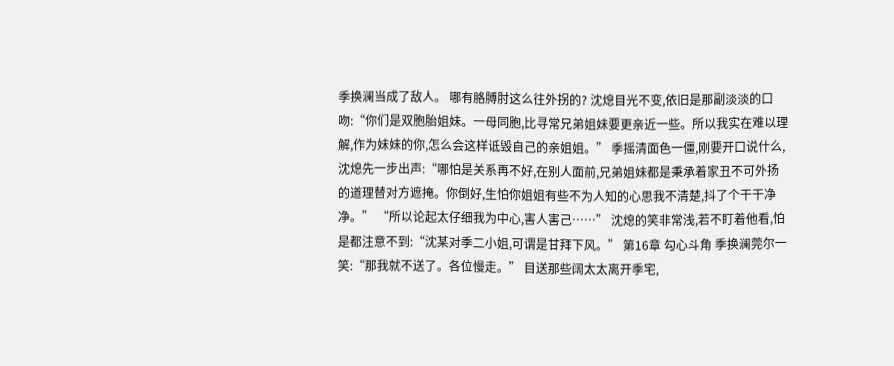季换澜当成了敌人。 哪有胳膊肘这么往外拐的? 沈熄目光不变,依旧是那副淡淡的口吻:“你们是双胞胎姐妹。一母同胞,比寻常兄弟姐妹要更亲近一些。所以我实在难以理解,作为妹妹的你,怎么会这样诋毁自己的亲姐姐。” 季摇清面色一僵,刚要开口说什么,沈熄先一步出声:“哪怕是关系再不好,在别人面前,兄弟姐妹都是秉承着家丑不可外扬的道理替对方遮掩。你倒好,生怕你姐姐有些不为人知的心思我不清楚,抖了个干干净净。” “所以论起太仔细我为中心,害人害己……” 沈熄的笑非常浅,若不盯着他看,怕是都注意不到:“沈某对季二小姐,可谓是甘拜下风。” 第16章 勾心斗角 季换澜莞尔一笑:“那我就不送了。各位慢走。” 目送那些阔太太离开季宅,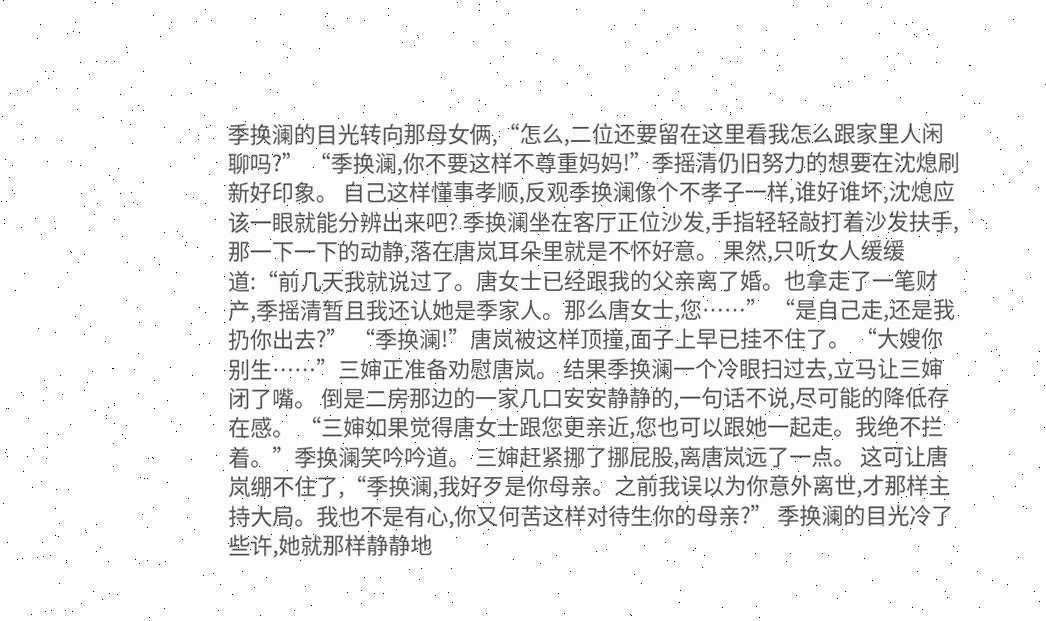季换澜的目光转向那母女俩,“怎么,二位还要留在这里看我怎么跟家里人闲聊吗?” “季换澜,你不要这样不尊重妈妈!”季摇清仍旧努力的想要在沈熄刷新好印象。 自己这样懂事孝顺,反观季换澜像个不孝子一样,谁好谁坏,沈熄应该一眼就能分辨出来吧? 季换澜坐在客厅正位沙发,手指轻轻敲打着沙发扶手,那一下一下的动静,落在唐岚耳朵里就是不怀好意。 果然,只听女人缓缓道:“前几天我就说过了。唐女士已经跟我的父亲离了婚。也拿走了一笔财产,季摇清暂且我还认她是季家人。那么唐女士,您……” “是自己走,还是我扔你出去?” “季换澜!”唐岚被这样顶撞,面子上早已挂不住了。 “大嫂你别生……”三婶正准备劝慰唐岚。 结果季换澜一个冷眼扫过去,立马让三婶闭了嘴。 倒是二房那边的一家几口安安静静的,一句话不说,尽可能的降低存在感。 “三婶如果觉得唐女士跟您更亲近,您也可以跟她一起走。我绝不拦着。”季换澜笑吟吟道。 三婶赶紧挪了挪屁股,离唐岚远了一点。 这可让唐岚绷不住了,“季换澜,我好歹是你母亲。之前我误以为你意外离世,才那样主持大局。我也不是有心,你又何苦这样对待生你的母亲?” 季换澜的目光冷了些许,她就那样静静地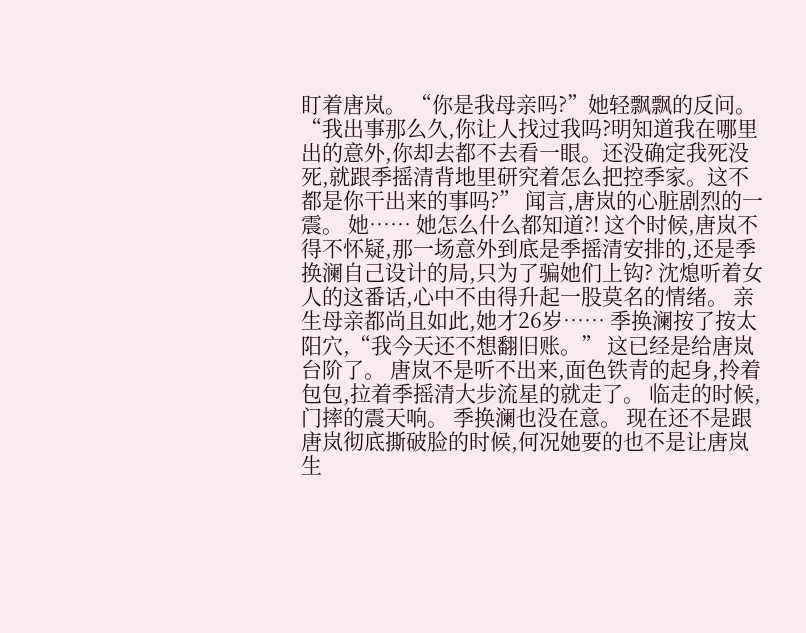盯着唐岚。 “你是我母亲吗?”她轻飘飘的反问。 “我出事那么久,你让人找过我吗?明知道我在哪里出的意外,你却去都不去看一眼。还没确定我死没死,就跟季摇清背地里研究着怎么把控季家。这不都是你干出来的事吗?” 闻言,唐岚的心脏剧烈的一震。 她…… 她怎么什么都知道?! 这个时候,唐岚不得不怀疑,那一场意外到底是季摇清安排的,还是季换澜自己设计的局,只为了骗她们上钩? 沈熄听着女人的这番话,心中不由得升起一股莫名的情绪。 亲生母亲都尚且如此,她才26岁…… 季换澜按了按太阳穴,“我今天还不想翻旧账。” 这已经是给唐岚台阶了。 唐岚不是听不出来,面色铁青的起身,拎着包包,拉着季摇清大步流星的就走了。 临走的时候,门摔的震天响。 季换澜也没在意。 现在还不是跟唐岚彻底撕破脸的时候,何况她要的也不是让唐岚生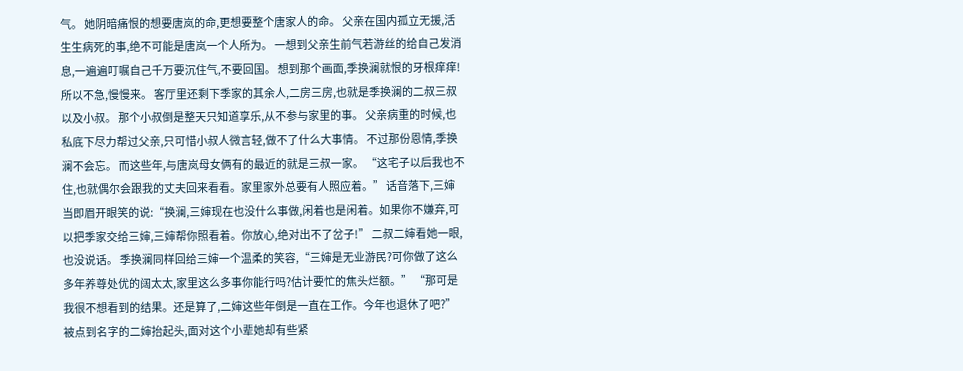气。 她阴暗痛恨的想要唐岚的命,更想要整个唐家人的命。 父亲在国内孤立无援,活生生病死的事,绝不可能是唐岚一个人所为。 一想到父亲生前气若游丝的给自己发消息,一遍遍叮嘱自己千万要沉住气,不要回国。 想到那个画面,季换澜就恨的牙根痒痒! 所以不急,慢慢来。 客厅里还剩下季家的其余人,二房三房,也就是季换澜的二叔三叔以及小叔。 那个小叔倒是整天只知道享乐,从不参与家里的事。 父亲病重的时候,也私底下尽力帮过父亲,只可惜小叔人微言轻,做不了什么大事情。 不过那份恩情,季换澜不会忘。 而这些年,与唐岚母女俩有的最近的就是三叔一家。 “这宅子以后我也不住,也就偶尔会跟我的丈夫回来看看。家里家外总要有人照应着。” 话音落下,三婶当即眉开眼笑的说:“换澜,三婶现在也没什么事做,闲着也是闲着。如果你不嫌弃,可以把季家交给三婶,三婶帮你照看着。你放心,绝对出不了岔子!” 二叔二婶看她一眼,也没说话。 季换澜同样回给三婶一个温柔的笑容,“三婶是无业游民?可你做了这么多年养尊处优的阔太太,家里这么多事你能行吗?估计要忙的焦头烂额。” “那可是我很不想看到的结果。还是算了,二婶这些年倒是一直在工作。今年也退休了吧?” 被点到名字的二婶抬起头,面对这个小辈她却有些紧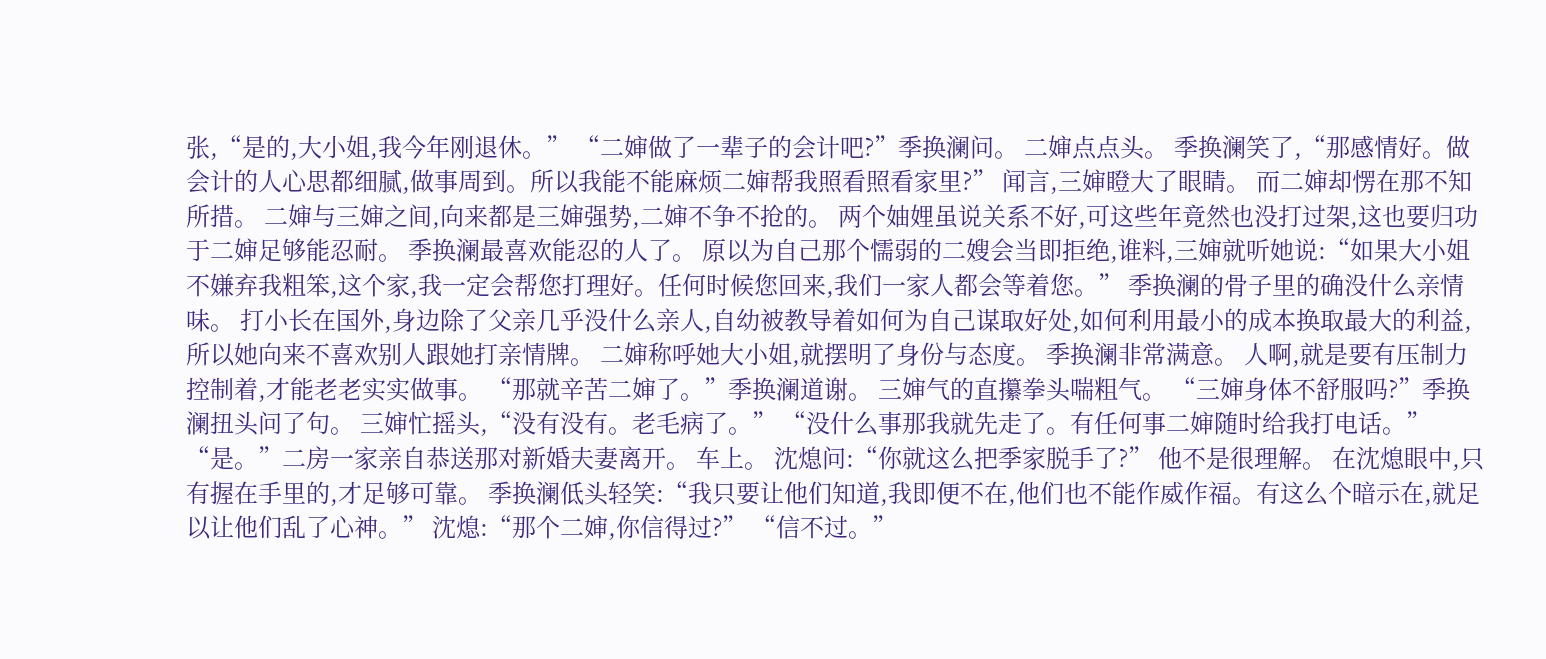张,“是的,大小姐,我今年刚退休。” “二婶做了一辈子的会计吧?”季换澜问。 二婶点点头。 季换澜笑了,“那感情好。做会计的人心思都细腻,做事周到。所以我能不能麻烦二婶帮我照看照看家里?” 闻言,三婶瞪大了眼睛。 而二婶却愣在那不知所措。 二婶与三婶之间,向来都是三婶强势,二婶不争不抢的。 两个妯娌虽说关系不好,可这些年竟然也没打过架,这也要归功于二婶足够能忍耐。 季换澜最喜欢能忍的人了。 原以为自己那个懦弱的二嫂会当即拒绝,谁料,三婶就听她说:“如果大小姐不嫌弃我粗笨,这个家,我一定会帮您打理好。任何时候您回来,我们一家人都会等着您。” 季换澜的骨子里的确没什么亲情味。 打小长在国外,身边除了父亲几乎没什么亲人,自幼被教导着如何为自己谋取好处,如何利用最小的成本换取最大的利益,所以她向来不喜欢别人跟她打亲情牌。 二婶称呼她大小姐,就摆明了身份与态度。 季换澜非常满意。 人啊,就是要有压制力控制着,才能老老实实做事。 “那就辛苦二婶了。”季换澜道谢。 三婶气的直攥拳头喘粗气。 “三婶身体不舒服吗?”季换澜扭头问了句。 三婶忙摇头,“没有没有。老毛病了。” “没什么事那我就先走了。有任何事二婶随时给我打电话。” “是。”二房一家亲自恭送那对新婚夫妻离开。 车上。 沈熄问:“你就这么把季家脱手了?” 他不是很理解。 在沈熄眼中,只有握在手里的,才足够可靠。 季换澜低头轻笑:“我只要让他们知道,我即便不在,他们也不能作威作福。有这么个暗示在,就足以让他们乱了心神。” 沈熄:“那个二婶,你信得过?” “信不过。”